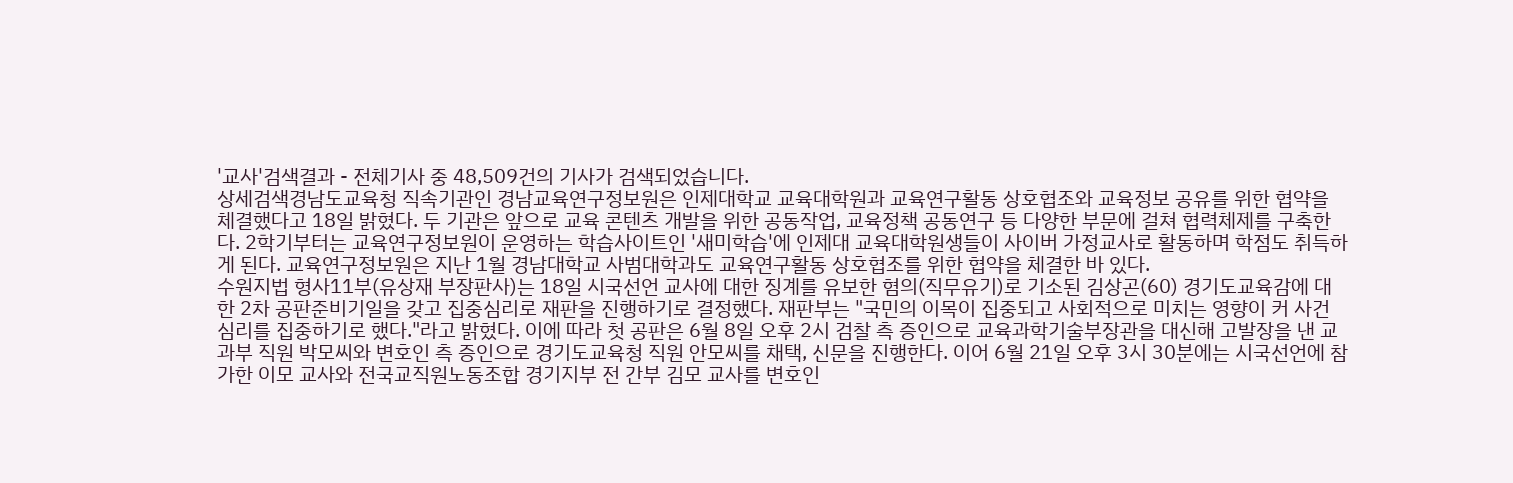'교사'검색결과 - 전체기사 중 48,509건의 기사가 검색되었습니다.
상세검색경남도교육청 직속기관인 경남교육연구정보원은 인제대학교 교육대학원과 교육연구활동 상호협조와 교육정보 공유를 위한 협약을 체결했다고 18일 밝혔다. 두 기관은 앞으로 교육 콘텐츠 개발을 위한 공동작업, 교육정책 공동연구 등 다양한 부문에 걸쳐 협력체제를 구축한다. 2학기부터는 교육연구정보원이 운영하는 학습사이트인 '새미학습'에 인제대 교육대학원생들이 사이버 가정교사로 활동하며 학점도 취득하게 된다. 교육연구정보원은 지난 1월 경남대학교 사범대학과도 교육연구활동 상호협조를 위한 협약을 체결한 바 있다.
수원지법 형사11부(유상재 부장판사)는 18일 시국선언 교사에 대한 징계를 유보한 혐의(직무유기)로 기소된 김상곤(60) 경기도교육감에 대한 2차 공판준비기일을 갖고 집중심리로 재판을 진행하기로 결정했다. 재판부는 "국민의 이목이 집중되고 사회적으로 미치는 영향이 커 사건 심리를 집중하기로 했다."라고 밝혔다. 이에 따라 첫 공판은 6월 8일 오후 2시 검찰 측 증인으로 교육과학기술부장관을 대신해 고발장을 낸 교과부 직원 박모씨와 변호인 측 증인으로 경기도교육청 직원 안모씨를 채택, 신문을 진행한다. 이어 6월 21일 오후 3시 30분에는 시국선언에 참가한 이모 교사와 전국교직원노동조합 경기지부 전 간부 김모 교사를 변호인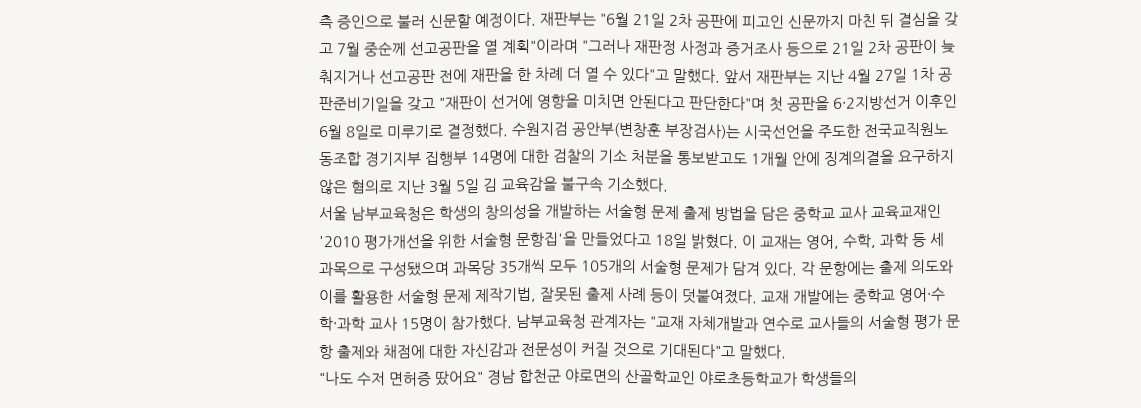측 증인으로 불러 신문할 예정이다. 재판부는 "6월 21일 2차 공판에 피고인 신문까지 마친 뒤 결심을 갖고 7월 중순께 선고공판을 열 계획"이라며 "그러나 재판정 사정과 증거조사 등으로 21일 2차 공판이 늦춰지거나 선고공판 전에 재판을 한 차례 더 열 수 있다"고 말했다. 앞서 재판부는 지난 4월 27일 1차 공판준비기일을 갖고 "재판이 선거에 영향을 미치면 안된다고 판단한다"며 첫 공판을 6·2지방선거 이후인 6월 8일로 미루기로 결정했다. 수원지검 공안부(변창훈 부장검사)는 시국선언을 주도한 전국교직원노동조합 경기지부 집행부 14명에 대한 검찰의 기소 처분을 통보받고도 1개월 안에 징계의결을 요구하지 않은 혐의로 지난 3월 5일 김 교육감을 불구속 기소했다.
서울 남부교육청은 학생의 창의성을 개발하는 서술형 문제 출제 방법을 담은 중학교 교사 교육교재인 '2010 평가개선을 위한 서술형 문항집'을 만들었다고 18일 밝혔다. 이 교재는 영어, 수학, 과학 등 세 과목으로 구성됐으며 과목당 35개씩 모두 105개의 서술형 문제가 담겨 있다. 각 문항에는 출제 의도와 이를 활용한 서술형 문제 제작기법, 잘못된 출제 사례 등이 덧붙여졌다. 교재 개발에는 중학교 영어·수학·과학 교사 15명이 참가했다. 남부교육청 관계자는 "교재 자체개발과 연수로 교사들의 서술형 평가 문항 출제와 채점에 대한 자신감과 전문성이 커질 것으로 기대된다"고 말했다.
"나도 수저 면허증 땄어요" 경남 합천군 야로면의 산골학교인 야로초등학교가 학생들의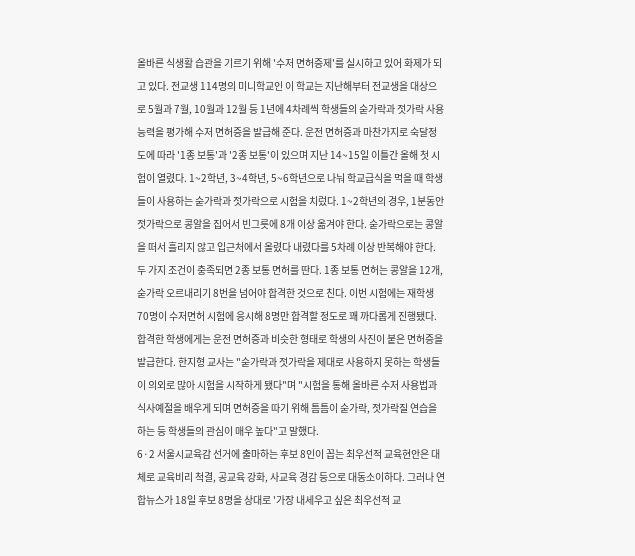올바른 식생활 습관을 기르기 위해 '수저 면허증제'를 실시하고 있어 화제가 되고 있다. 전교생 114명의 미니학교인 이 학교는 지난해부터 전교생을 대상으로 5월과 7월, 10월과 12월 등 1년에 4차례씩 학생들의 숟가락과 젓가락 사용능력을 평가해 수저 면허증을 발급해 준다. 운전 면허증과 마찬가지로 숙달정도에 따라 '1종 보통'과 '2종 보통'이 있으며 지난 14~15일 이틀간 올해 첫 시험이 열렸다. 1~2학년, 3~4학년, 5~6학년으로 나눠 학교급식을 먹을 때 학생들이 사용하는 숟가락과 젓가락으로 시험을 치렀다. 1~2학년의 경우, 1분동안 젓가락으로 콩알을 집어서 빈그릇에 8개 이상 옮겨야 한다. 숟가락으로는 콩알을 떠서 흘리지 않고 입근처에서 올렸다 내렸다를 5차례 이상 반복해야 한다. 두 가지 조건이 충족되면 2종 보통 면허를 딴다. 1종 보통 면허는 콩알을 12개, 숟가락 오르내리기 8번을 넘어야 합격한 것으로 친다. 이번 시험에는 재학생 70명이 수저면허 시험에 응시해 8명만 합격할 정도로 꽤 까다롭게 진행됐다. 합격한 학생에게는 운전 면허증과 비슷한 형태로 학생의 사진이 붙은 면허증을 발급한다. 한지형 교사는 "숟가락과 젓가락을 제대로 사용하지 못하는 학생들이 의외로 많아 시험을 시작하게 됐다"며 "시험을 통해 올바른 수저 사용법과 식사예절을 배우게 되며 면허증을 따기 위해 틈틈이 숟가락, 젓가락질 연습을 하는 등 학생들의 관심이 매우 높다"고 말했다.
6·2 서울시교육감 선거에 출마하는 후보 8인이 꼽는 최우선적 교육현안은 대체로 교육비리 척결, 공교육 강화, 사교육 경감 등으로 대동소이하다. 그러나 연합뉴스가 18일 후보 8명을 상대로 '가장 내세우고 싶은 최우선적 교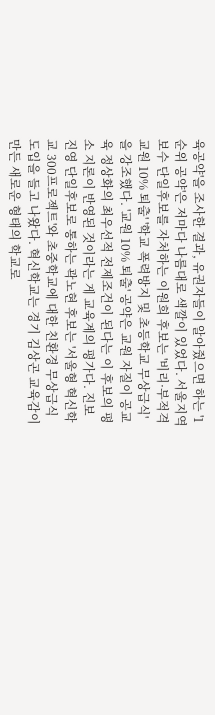육공약'을 조사한 결과, 유권자들이 알아줬으면 하는 '1순위 공약'은 저마다 나름대로 색깔이 있었다. 서울지역 보수 단일후보를 자처하는 이원희 후보는 '비리·부적격 교원 10% 퇴출' '학교 폭력방지 및 초등학교 무상급식'을 강조했다. '교원 10% 퇴출' 공약은 교원 자질이 공교육 정상화의 최우선적 전제조건이 된다는 이 후보의 평소 지론이 반영된 것이라는 게 교육계의 평가다. 진보진영 단일후보로 통하는 곽노현 후보는 '서울형 혁신학교 300프로젝트'와 초중학교에 대한 친환경 무상급식 도입을 들고 나왔다. 혁신학교는 경기 김상곤 교육감이 만든 새로운 형태의 학교로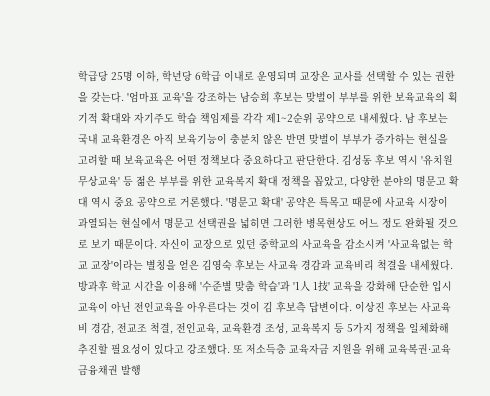학급당 25명 이하, 학년당 6학급 이내로 운영되며 교장은 교사를 선택할 수 있는 권한을 갖는다. '엄마표 교육'을 강조하는 남승희 후보는 맞벌이 부부를 위한 보육교육의 획기적 확대와 자기주도 학습 책임제를 각각 제1~2순위 공약으로 내세웠다. 남 후보는 국내 교육환경은 아직 보육기능이 충분치 않은 반면 맞벌이 부부가 증가하는 현실을 고려할 때 보육교육은 어떤 정책보다 중요하다고 판단한다. 김성동 후보 역시 '유치원 무상교육' 등 젊은 부부를 위한 교육복지 확대 정책을 꼽았고, 다양한 분야의 명문고 확대 역시 중요 공약으로 거론했다. '명문고 확대' 공약은 특목고 때문에 사교육 시장이 과열되는 현실에서 명문고 선택권을 넓히면 그러한 병목현상도 어느 정도 완화될 것으로 보기 때문이다. 자신이 교장으로 있던 중학교의 사교육을 감소시켜 '사교육없는 학교 교장'이라는 별칭을 얻은 김영숙 후보는 사교육 경감과 교육비리 척결을 내세웠다. 방과후 학교 시간을 이용해 '수준별 맞춤 학습'과 '1人 1技' 교육을 강화해 단순한 입시교육이 아닌 전인교육을 아우른다는 것이 김 후보측 답변이다. 이상진 후보는 사교육비 경감, 전교조 척결, 전인교육, 교육환경 조성, 교육복지 등 5가지 정책을 일체화해 추진할 필요성이 있다고 강조했다. 또 저소득층 교육자금 지원을 위해 교육복권·교육금융채권 발행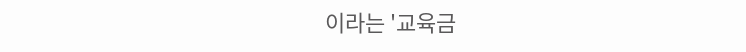이라는 '교육금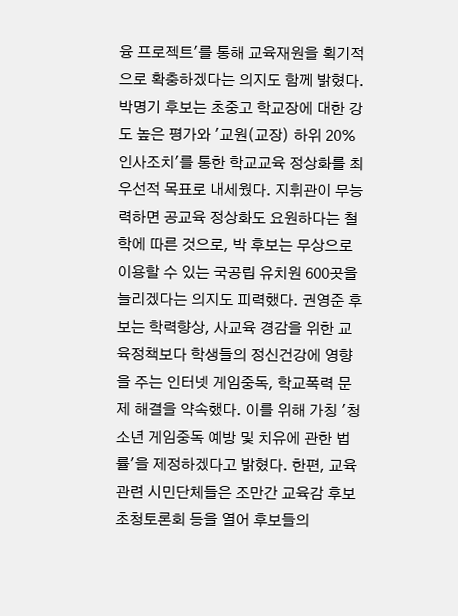융 프로젝트'를 통해 교육재원을 획기적으로 확충하겠다는 의지도 함께 밝혔다. 박명기 후보는 초중고 학교장에 대한 강도 높은 평가와 '교원(교장) 하위 20% 인사조치'를 통한 학교교육 정상화를 최우선적 목표로 내세웠다. 지휘관이 무능력하면 공교육 정상화도 요원하다는 철학에 따른 것으로, 박 후보는 무상으로 이용할 수 있는 국공립 유치원 600곳을 늘리겠다는 의지도 피력했다. 권영준 후보는 학력향상, 사교육 경감을 위한 교육정책보다 학생들의 정신건강에 영향을 주는 인터넷 게임중독, 학교폭력 문제 해결을 약속했다. 이를 위해 가칭 '청소년 게임중독 예방 및 치유에 관한 법률'을 제정하겠다고 밝혔다. 한편, 교육관련 시민단체들은 조만간 교육감 후보 초청토론회 등을 열어 후보들의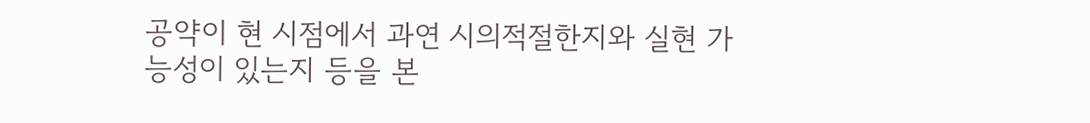공약이 현 시점에서 과연 시의적절한지와 실현 가능성이 있는지 등을 본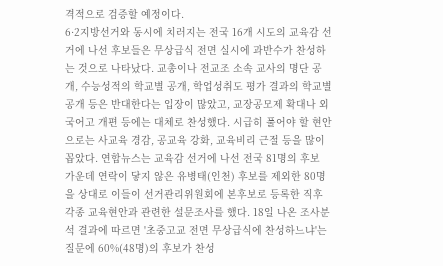격적으로 검증할 예정이다.
6·2지방선거와 동시에 치러지는 전국 16개 시도의 교육감 선거에 나선 후보들은 무상급식 전면 실시에 과반수가 찬성하는 것으로 나타났다. 교총이나 전교조 소속 교사의 명단 공개, 수능성적의 학교별 공개, 학업성취도 평가 결과의 학교별 공개 등은 반대한다는 입장이 많았고, 교장공모제 확대나 외국어고 개편 등에는 대체로 찬성했다. 시급히 풀어야 할 현안으로는 사교육 경감, 공교육 강화, 교육비리 근절 등을 많이 꼽았다. 연합뉴스는 교육감 선거에 나선 전국 81명의 후보 가운데 연락이 닿지 않은 유병태(인천) 후보를 제외한 80명을 상대로 이들이 선거관리위원회에 본후보로 등록한 직후 각종 교육현안과 관련한 설문조사를 했다. 18일 나온 조사분석 결과에 따르면 '초중고교 전면 무상급식에 찬성하느냐'는 질문에 60%(48명)의 후보가 찬성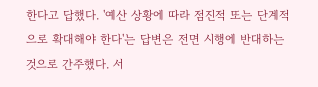한다고 답했다. '예산 상황에 따라 점진적 또는 단계적으로 확대해야 한다'는 답변은 전면 시행에 반대하는 것으로 간주했다. 서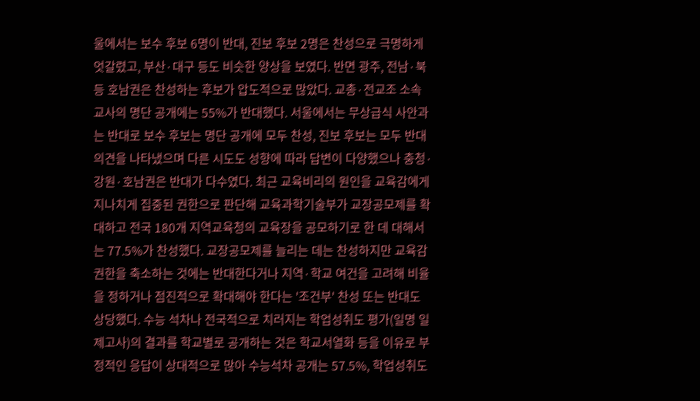울에서는 보수 후보 6명이 반대, 진보 후보 2명은 찬성으로 극명하게 엇갈렸고, 부산·대구 등도 비슷한 양상을 보였다. 반면 광주, 전남·북 등 호남권은 찬성하는 후보가 압도적으로 많았다. 교총·전교조 소속 교사의 명단 공개에는 55%가 반대했다. 서울에서는 무상급식 사안과는 반대로 보수 후보는 명단 공개에 모두 찬성, 진보 후보는 모두 반대 의견을 나타냈으며 다른 시도도 성향에 따라 답변이 다양했으나 충청·강원·호남권은 반대가 다수였다. 최근 교육비리의 원인을 교육감에게 지나치게 집중된 권한으로 판단해 교육과학기술부가 교장공모제를 확대하고 전국 180개 지역교육청의 교육장을 공모하기로 한 데 대해서는 77.5%가 찬성했다. 교장공모제를 늘리는 데는 찬성하지만 교육감 권한을 축소하는 것에는 반대한다거나 지역·학교 여건을 고려해 비율을 정하거나 점진적으로 확대해야 한다는 '조건부' 찬성 또는 반대도 상당했다. 수능 석차나 전국적으로 치러지는 학업성취도 평가(일명 일제고사)의 결과를 학교별로 공개하는 것은 학교서열화 등을 이유로 부정적인 응답이 상대적으로 많아 수능석차 공개는 57.5%, 학업성취도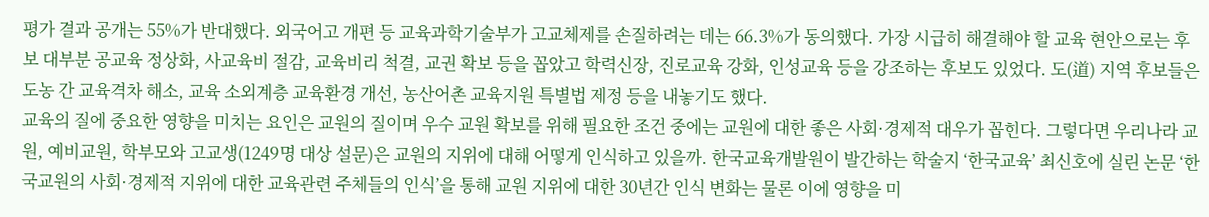평가 결과 공개는 55%가 반대했다. 외국어고 개편 등 교육과학기술부가 고교체제를 손질하려는 데는 66.3%가 동의했다. 가장 시급히 해결해야 할 교육 현안으로는 후보 대부분 공교육 정상화, 사교육비 절감, 교육비리 척결, 교권 확보 등을 꼽았고 학력신장, 진로교육 강화, 인성교육 등을 강조하는 후보도 있었다. 도(道) 지역 후보들은 도농 간 교육격차 해소, 교육 소외계층 교육환경 개선, 농산어촌 교육지원 특별법 제정 등을 내놓기도 했다.
교육의 질에 중요한 영향을 미치는 요인은 교원의 질이며 우수 교원 확보를 위해 필요한 조건 중에는 교원에 대한 좋은 사회·경제적 대우가 꼽힌다. 그렇다면 우리나라 교원, 예비교원, 학부모와 고교생(1249명 대상 설문)은 교원의 지위에 대해 어떻게 인식하고 있을까. 한국교육개발원이 발간하는 학술지 ‘한국교육’ 최신호에 실린 논문 ‘한국교원의 사회·경제적 지위에 대한 교육관련 주체들의 인식’을 통해 교원 지위에 대한 30년간 인식 변화는 물론 이에 영향을 미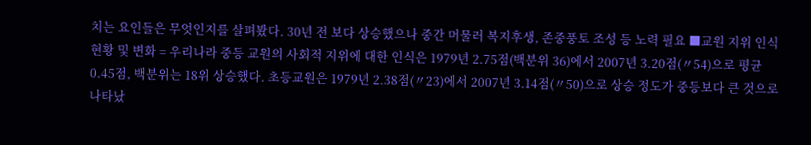치는 요인들은 무엇인지를 살펴봤다. 30년 전 보다 상승했으나 중간 머물러 복지후생, 존중풍토 조성 등 노력 필요 ■교원 지위 인식 현황 및 변화 = 우리나라 중등 교원의 사회적 지위에 대한 인식은 1979년 2.75점(백분위 36)에서 2007년 3.20점(〃54)으로 평균 0.45점, 백분위는 18위 상승했다. 초등교원은 1979년 2.38점(〃23)에서 2007년 3.14점(〃50)으로 상승 정도가 중등보다 큰 것으로 나타났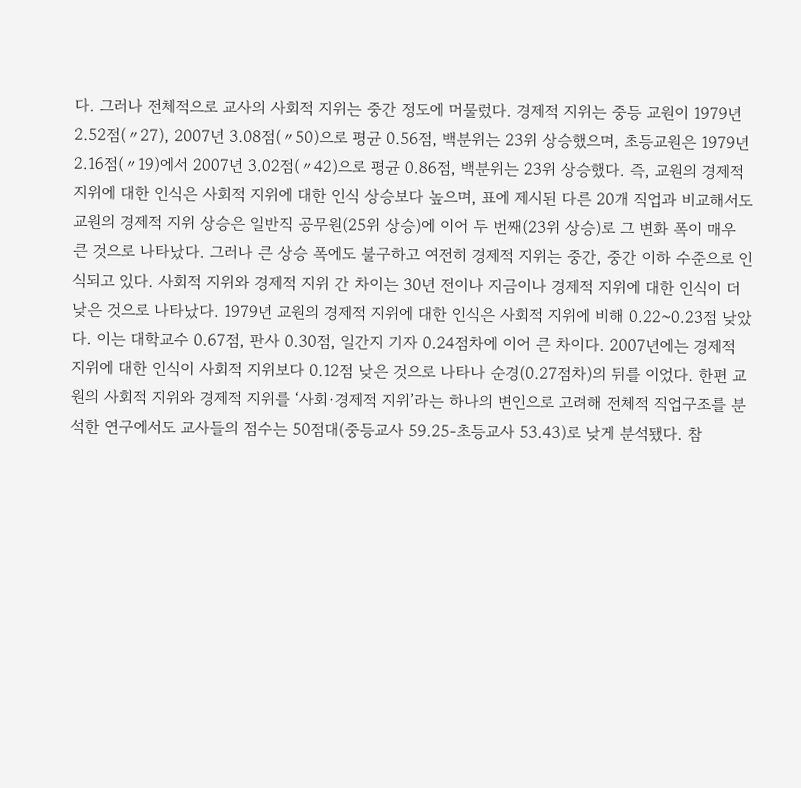다. 그러나 전체적으로 교사의 사회적 지위는 중간 정도에 머물렀다. 경제적 지위는 중등 교원이 1979년 2.52점(〃27), 2007년 3.08점(〃50)으로 평균 0.56점, 백분위는 23위 상승했으며, 초등교원은 1979년 2.16점(〃19)에서 2007년 3.02점(〃42)으로 평균 0.86점, 백분위는 23위 상승했다. 즉, 교원의 경제적 지위에 대한 인식은 사회적 지위에 대한 인식 상승보다 높으며, 표에 제시된 다른 20개 직업과 비교해서도 교원의 경제적 지위 상승은 일반직 공무원(25위 상승)에 이어 두 번째(23위 상승)로 그 변화 폭이 매우 큰 것으로 나타났다. 그러나 큰 상승 폭에도 불구하고 여전히 경제적 지위는 중간, 중간 이하 수준으로 인식되고 있다. 사회적 지위와 경제적 지위 간 차이는 30년 전이나 지금이나 경제적 지위에 대한 인식이 더 낮은 것으로 나타났다. 1979년 교원의 경제적 지위에 대한 인식은 사회적 지위에 비해 0.22~0.23점 낮았다. 이는 대학교수 0.67점, 판사 0.30점, 일간지 기자 0.24점차에 이어 큰 차이다. 2007년에는 경제적 지위에 대한 인식이 사회적 지위보다 0.12점 낮은 것으로 나타나 순경(0.27점차)의 뒤를 이었다. 한편 교원의 사회적 지위와 경제적 지위를 ‘사회·경제적 지위’라는 하나의 변인으로 고려해 전체적 직업구조를 분석한 연구에서도 교사들의 점수는 50점대(중등교사 59.25-초등교사 53.43)로 낮게 분석됐다. 참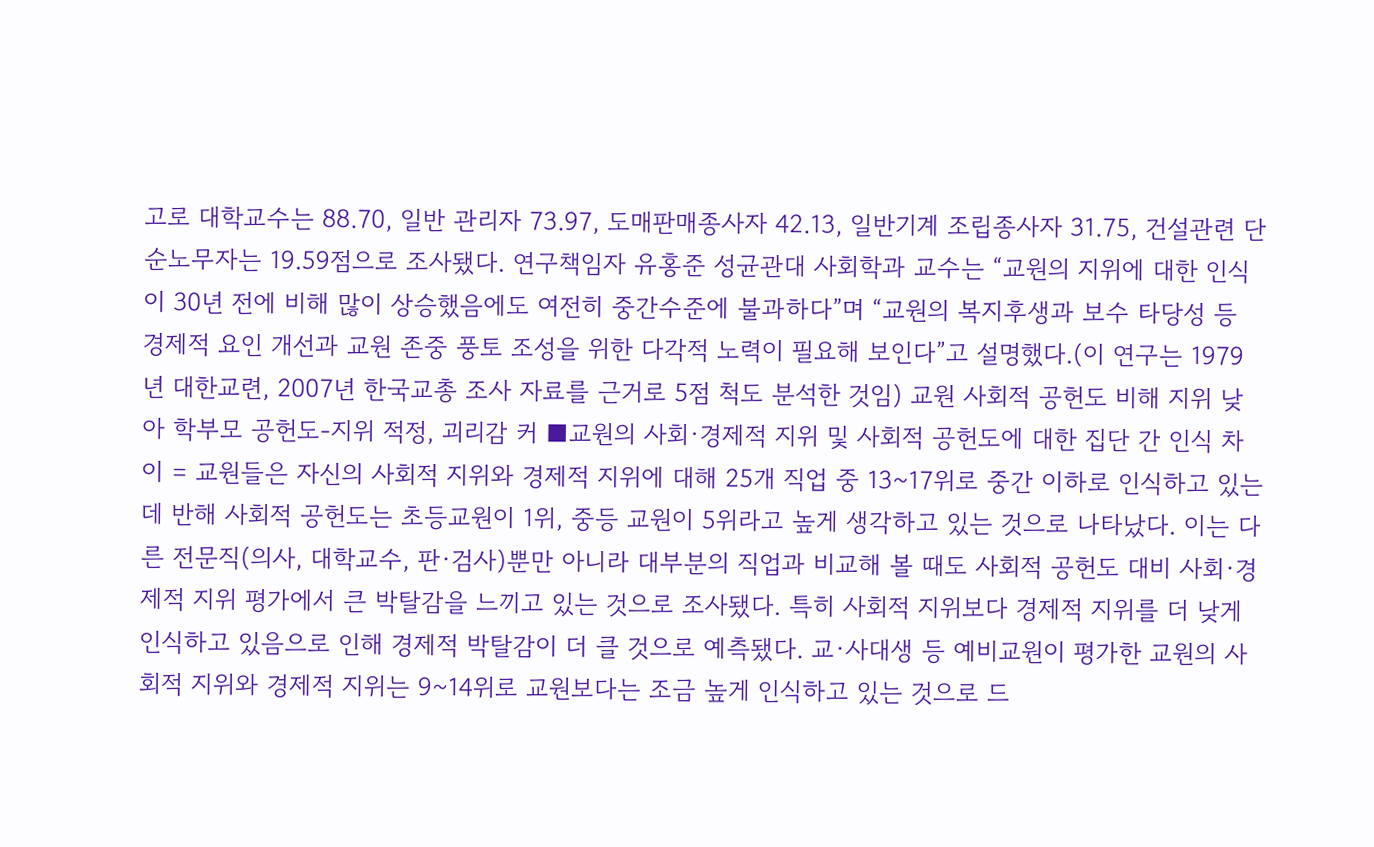고로 대학교수는 88.70, 일반 관리자 73.97, 도매판매종사자 42.13, 일반기계 조립종사자 31.75, 건설관련 단순노무자는 19.59점으로 조사됐다. 연구책임자 유홍준 성균관대 사회학과 교수는 “교원의 지위에 대한 인식이 30년 전에 비해 많이 상승했음에도 여전히 중간수준에 불과하다”며 “교원의 복지후생과 보수 타당성 등 경제적 요인 개선과 교원 존중 풍토 조성을 위한 다각적 노력이 필요해 보인다”고 설명했다.(이 연구는 1979년 대한교련, 2007년 한국교총 조사 자료를 근거로 5점 척도 분석한 것임) 교원 사회적 공헌도 비해 지위 낮아 학부모 공헌도-지위 적정, 괴리감 커 ■교원의 사회·경제적 지위 및 사회적 공헌도에 대한 집단 간 인식 차이 = 교원들은 자신의 사회적 지위와 경제적 지위에 대해 25개 직업 중 13~17위로 중간 이하로 인식하고 있는데 반해 사회적 공헌도는 초등교원이 1위, 중등 교원이 5위라고 높게 생각하고 있는 것으로 나타났다. 이는 다른 전문직(의사, 대학교수, 판·검사)뿐만 아니라 대부분의 직업과 비교해 볼 때도 사회적 공헌도 대비 사회·경제적 지위 평가에서 큰 박탈감을 느끼고 있는 것으로 조사됐다. 특히 사회적 지위보다 경제적 지위를 더 낮게 인식하고 있음으로 인해 경제적 박탈감이 더 클 것으로 예측됐다. 교·사대생 등 예비교원이 평가한 교원의 사회적 지위와 경제적 지위는 9~14위로 교원보다는 조금 높게 인식하고 있는 것으로 드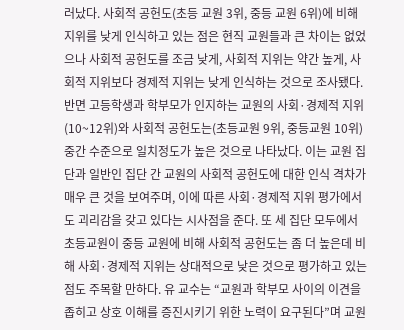러났다. 사회적 공헌도(초등 교원 3위, 중등 교원 6위)에 비해 지위를 낮게 인식하고 있는 점은 현직 교원들과 큰 차이는 없었으나 사회적 공헌도를 조금 낮게, 사회적 지위는 약간 높게, 사회적 지위보다 경제적 지위는 낮게 인식하는 것으로 조사됐다. 반면 고등학생과 학부모가 인지하는 교원의 사회·경제적 지위(10~12위)와 사회적 공헌도는(초등교원 9위, 중등교원 10위) 중간 수준으로 일치정도가 높은 것으로 나타났다. 이는 교원 집단과 일반인 집단 간 교원의 사회적 공헌도에 대한 인식 격차가 매우 큰 것을 보여주며, 이에 따른 사회·경제적 지위 평가에서도 괴리감을 갖고 있다는 시사점을 준다. 또 세 집단 모두에서 초등교원이 중등 교원에 비해 사회적 공헌도는 좀 더 높은데 비해 사회·경제적 지위는 상대적으로 낮은 것으로 평가하고 있는 점도 주목할 만하다. 유 교수는 “교원과 학부모 사이의 이견을 좁히고 상호 이해를 증진시키기 위한 노력이 요구된다”며 교원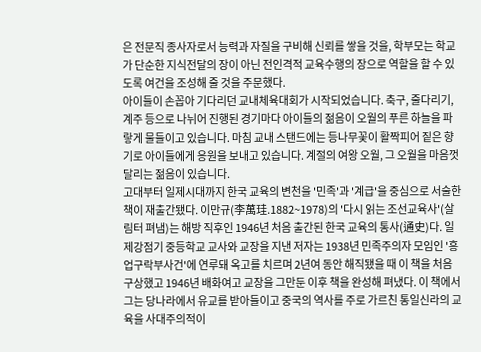은 전문직 종사자로서 능력과 자질을 구비해 신뢰를 쌓을 것을, 학부모는 학교가 단순한 지식전달의 장이 아닌 전인격적 교육수행의 장으로 역할을 할 수 있도록 여건을 조성해 줄 것을 주문했다.
아이들이 손꼽아 기다리던 교내체육대회가 시작되었습니다. 축구, 줄다리기, 계주 등으로 나뉘어 진행된 경기마다 아이들의 젊음이 오월의 푸른 하늘을 파랗게 물들이고 있습니다. 마침 교내 스탠드에는 등나무꽃이 활짝피어 짙은 향기로 아이들에게 응원을 보내고 있습니다. 계절의 여왕 오월, 그 오월을 마음껏 달리는 젊음이 있습니다.
고대부터 일제시대까지 한국 교육의 변천을 '민족'과 '계급'을 중심으로 서술한 책이 재출간됐다. 이만규(李萬珪.1882~1978)의 '다시 읽는 조선교육사'(살림터 펴냄)는 해방 직후인 1946년 처음 출간된 한국 교육의 통사(通史)다. 일제강점기 중등학교 교사와 교장을 지낸 저자는 1938년 민족주의자 모임인 '흥업구락부사건'에 연루돼 옥고를 치르며 2년여 동안 해직됐을 때 이 책을 처음 구상했고 1946년 배화여고 교장을 그만둔 이후 책을 완성해 펴냈다. 이 책에서 그는 당나라에서 유교를 받아들이고 중국의 역사를 주로 가르친 통일신라의 교육을 사대주의적이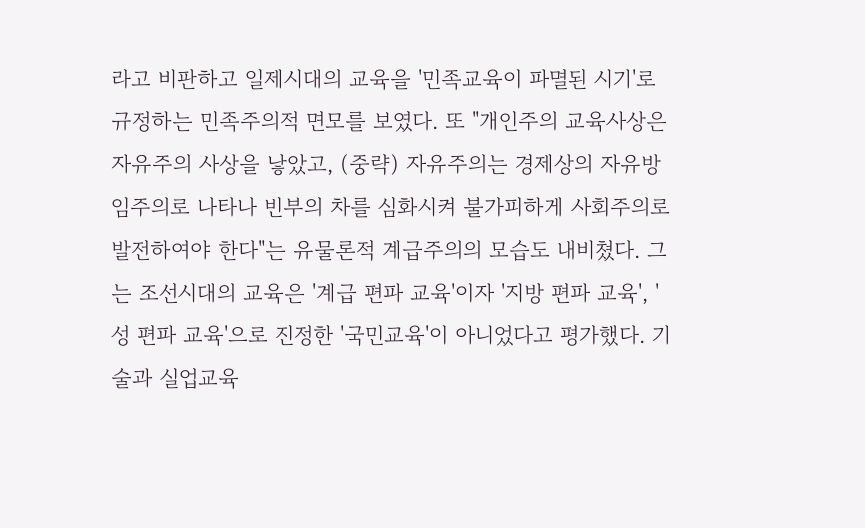라고 비판하고 일제시대의 교육을 '민족교육이 파멸된 시기'로 규정하는 민족주의적 면모를 보였다. 또 "개인주의 교육사상은 자유주의 사상을 낳았고, (중략) 자유주의는 경제상의 자유방임주의로 나타나 빈부의 차를 심화시켜 불가피하게 사회주의로 발전하여야 한다"는 유물론적 계급주의의 모습도 내비쳤다. 그는 조선시대의 교육은 '계급 편파 교육'이자 '지방 편파 교육', '성 편파 교육'으로 진정한 '국민교육'이 아니었다고 평가했다. 기술과 실업교육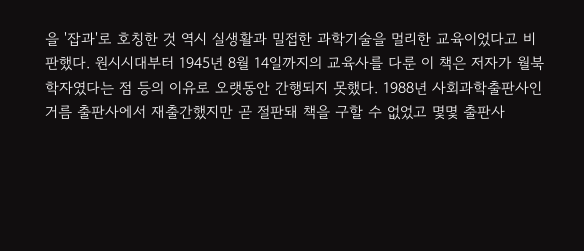을 '잡과'로 호칭한 것 역시 실생활과 밀접한 과학기술을 멀리한 교육이었다고 비판했다. 원시시대부터 1945년 8월 14일까지의 교육사를 다룬 이 책은 저자가 월북학자였다는 점 등의 이유로 오랫동안 간행되지 못했다. 1988년 사회과학출판사인 거름 출판사에서 재출간했지만 곧 절판돼 책을 구할 수 없었고 몇몇 출판사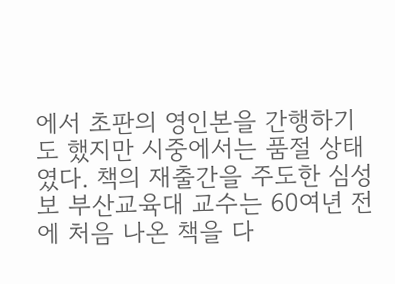에서 초판의 영인본을 간행하기도 했지만 시중에서는 품절 상태였다. 책의 재출간을 주도한 심성보 부산교육대 교수는 60여년 전에 처음 나온 책을 다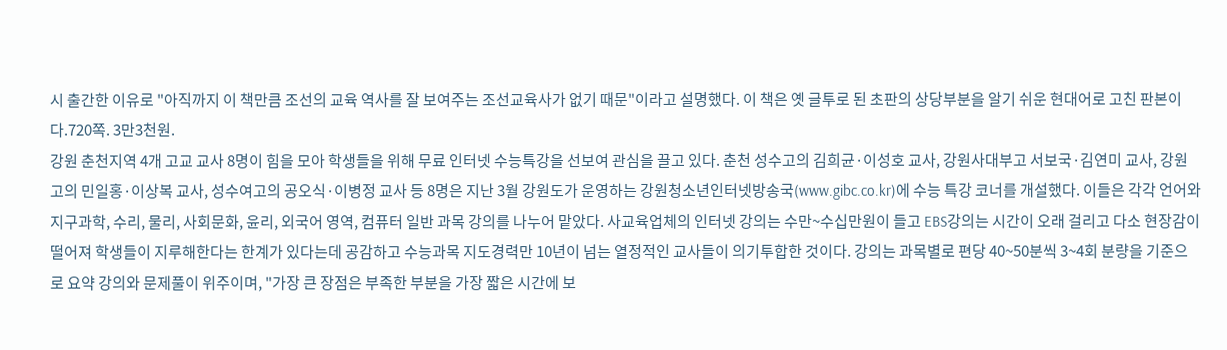시 출간한 이유로 "아직까지 이 책만큼 조선의 교육 역사를 잘 보여주는 조선교육사가 없기 때문"이라고 설명했다. 이 책은 옛 글투로 된 초판의 상당부분을 알기 쉬운 현대어로 고친 판본이다.720쪽. 3만3천원.
강원 춘천지역 4개 고교 교사 8명이 힘을 모아 학생들을 위해 무료 인터넷 수능특강을 선보여 관심을 끌고 있다. 춘천 성수고의 김희균·이성호 교사, 강원사대부고 서보국·김연미 교사, 강원고의 민일홍·이상복 교사, 성수여고의 공오식·이병정 교사 등 8명은 지난 3월 강원도가 운영하는 강원청소년인터넷방송국(www.gibc.co.kr)에 수능 특강 코너를 개설했다. 이들은 각각 언어와 지구과학, 수리, 물리, 사회문화, 윤리, 외국어 영역, 컴퓨터 일반 과목 강의를 나누어 맡았다. 사교육업체의 인터넷 강의는 수만~수십만원이 들고 EBS강의는 시간이 오래 걸리고 다소 현장감이 떨어져 학생들이 지루해한다는 한계가 있다는데 공감하고 수능과목 지도경력만 10년이 넘는 열정적인 교사들이 의기투합한 것이다. 강의는 과목별로 편당 40~50분씩 3~4회 분량을 기준으로 요약 강의와 문제풀이 위주이며, "가장 큰 장점은 부족한 부분을 가장 짧은 시간에 보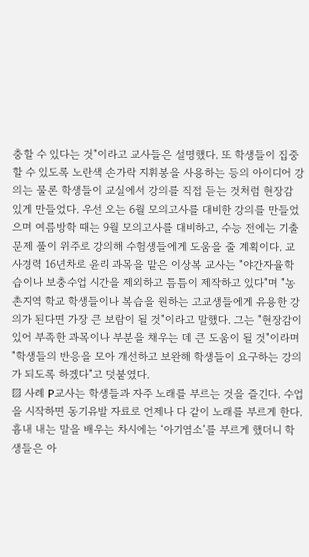충할 수 있다는 것"이라고 교사들은 설명했다. 또 학생들이 집중할 수 있도록 노란색 손가락 지휘봉을 사용하는 등의 아이디어 강의는 물론 학생들이 교실에서 강의를 직접 듣는 것처럼 현장감 있게 만들었다. 우선 오는 6월 모의고사를 대비한 강의를 만들었으며 여름방학 때는 9월 모의고사를 대비하고, 수능 전에는 기출문제 풀이 위주로 강의해 수험생들에게 도움을 줄 계획이다. 교사경력 16년차로 윤리 과목을 맡은 이상복 교사는 "야간자율학습이나 보충수업 시간을 제외하고 틈틈이 제작하고 있다"며 "농촌지역 학교 학생들이나 복습을 원하는 고교생들에게 유용한 강의가 된다면 가장 큰 보람이 될 것"이라고 말했다. 그는 "현장감이 있어 부족한 과목이나 부분을 채우는 데 큰 도움이 될 것"이라며 "학생들의 반응을 모아 개선하고 보완해 학생들이 요구하는 강의가 되도록 하겠다"고 덧붙였다.
▨ 사례 P교사는 학생들과 자주 노래를 부르는 것을 즐긴다. 수업을 시작하면 동기유발 자료로 언제나 다 같이 노래를 부르게 한다. 흉내 내는 말을 배우는 차시에는 ‘아기염소’를 부르게 했더니 학생들은 아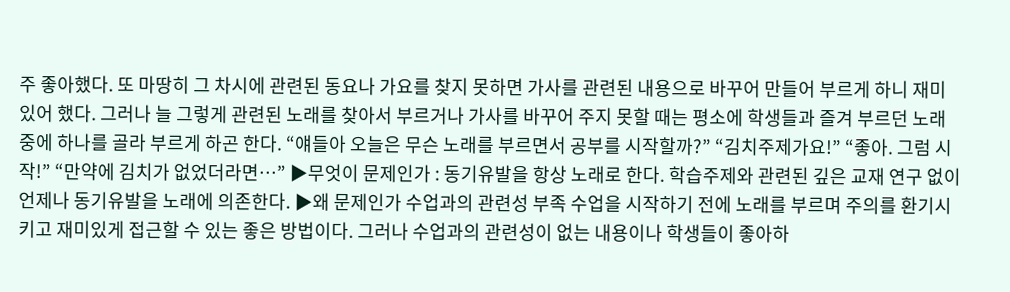주 좋아했다. 또 마땅히 그 차시에 관련된 동요나 가요를 찾지 못하면 가사를 관련된 내용으로 바꾸어 만들어 부르게 하니 재미있어 했다. 그러나 늘 그렇게 관련된 노래를 찾아서 부르거나 가사를 바꾸어 주지 못할 때는 평소에 학생들과 즐겨 부르던 노래 중에 하나를 골라 부르게 하곤 한다. “얘들아 오늘은 무슨 노래를 부르면서 공부를 시작할까?” “김치주제가요!” “좋아. 그럼 시작!” “만약에 김치가 없었더라면…” ▶무엇이 문제인가 : 동기유발을 항상 노래로 한다. 학습주제와 관련된 깊은 교재 연구 없이 언제나 동기유발을 노래에 의존한다. ▶왜 문제인가 수업과의 관련성 부족 수업을 시작하기 전에 노래를 부르며 주의를 환기시키고 재미있게 접근할 수 있는 좋은 방법이다. 그러나 수업과의 관련성이 없는 내용이나 학생들이 좋아하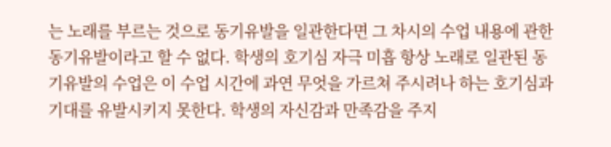는 노래를 부르는 것으로 동기유발을 일관한다면 그 차시의 수업 내용에 관한 동기유발이라고 할 수 없다. 학생의 호기심 자극 미흡 항상 노래로 일관된 동기유발의 수업은 이 수업 시간에 과연 무엇을 가르쳐 주시려나 하는 호기심과 기대를 유발시키지 못한다. 학생의 자신감과 만족감을 주지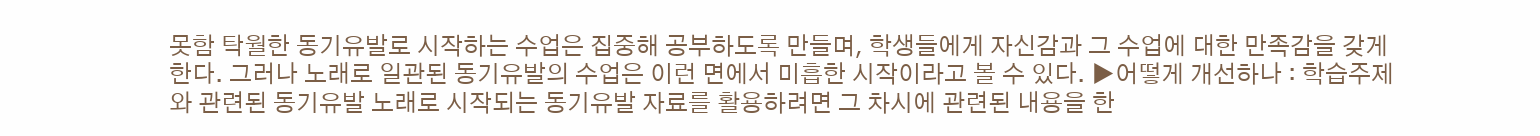못함 탁월한 동기유발로 시작하는 수업은 집중해 공부하도록 만들며, 학생들에게 자신감과 그 수업에 대한 만족감을 갖게 한다. 그러나 노래로 일관된 동기유발의 수업은 이런 면에서 미흡한 시작이라고 볼 수 있다. ▶어떻게 개선하나 : 학습주제와 관련된 동기유발 노래로 시작되는 동기유발 자료를 활용하려면 그 차시에 관련된 내용을 한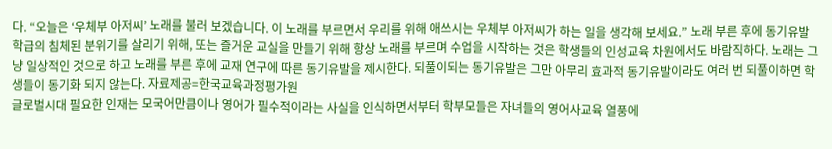다. “오늘은 ‘우체부 아저씨’ 노래를 불러 보겠습니다. 이 노래를 부르면서 우리를 위해 애쓰시는 우체부 아저씨가 하는 일을 생각해 보세요.” 노래 부른 후에 동기유발 학급의 침체된 분위기를 살리기 위해, 또는 즐거운 교실을 만들기 위해 항상 노래를 부르며 수업을 시작하는 것은 학생들의 인성교육 차원에서도 바람직하다. 노래는 그냥 일상적인 것으로 하고 노래를 부른 후에 교재 연구에 따른 동기유발을 제시한다. 되풀이되는 동기유발은 그만 아무리 효과적 동기유발이라도 여러 번 되풀이하면 학생들이 동기화 되지 않는다. 자료제공=한국교육과정평가원
글로벌시대 필요한 인재는 모국어만큼이나 영어가 필수적이라는 사실을 인식하면서부터 학부모들은 자녀들의 영어사교육 열풍에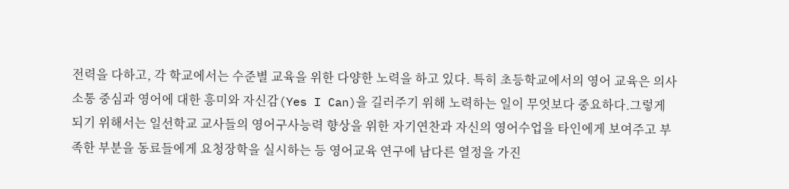전력을 다하고, 각 학교에서는 수준별 교육을 위한 다양한 노력을 하고 있다. 특히 초등학교에서의 영어 교육은 의사소통 중심과 영어에 대한 흥미와 자신감(Yes I Can)을 길러주기 위해 노력하는 일이 무엇보다 중요하다.그렇게 되기 위해서는 일선학교 교사들의 영어구사능력 향상을 위한 자기연찬과 자신의 영어수업을 타인에게 보여주고 부족한 부분을 동료들에게 요청장학을 실시하는 등 영어교육 연구에 남다른 열정을 가진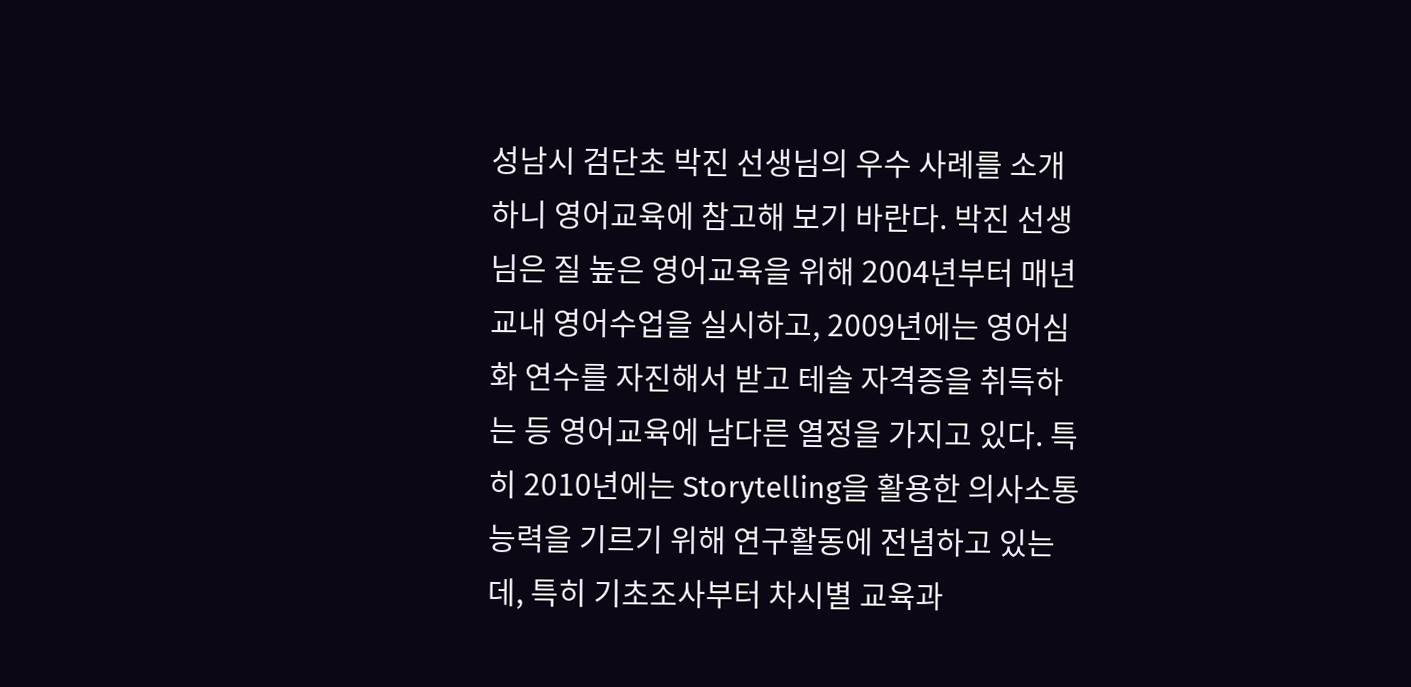성남시 검단초 박진 선생님의 우수 사례를 소개하니 영어교육에 참고해 보기 바란다. 박진 선생님은 질 높은 영어교육을 위해 2004년부터 매년 교내 영어수업을 실시하고, 2009년에는 영어심화 연수를 자진해서 받고 테솔 자격증을 취득하는 등 영어교육에 남다른 열정을 가지고 있다. 특히 2010년에는 Storytelling을 활용한 의사소통 능력을 기르기 위해 연구활동에 전념하고 있는데, 특히 기초조사부터 차시별 교육과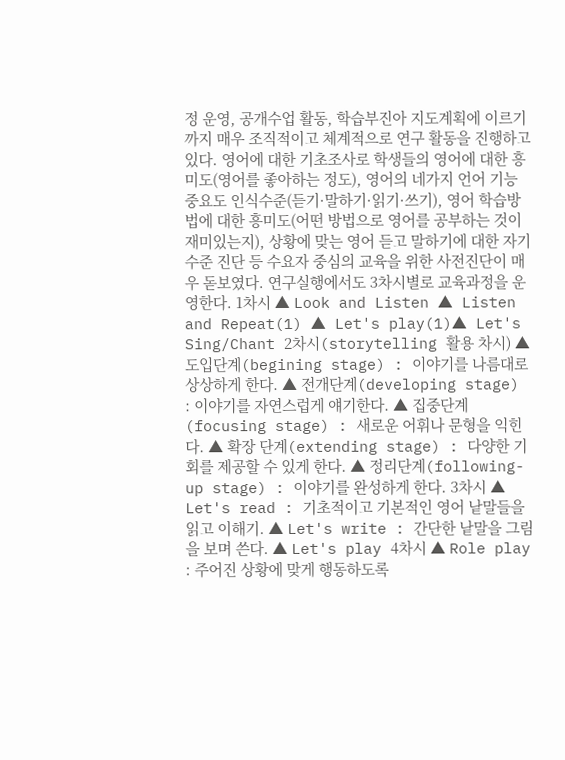정 운영, 공개수업 활동, 학습부진아 지도계획에 이르기까지 매우 조직적이고 체계적으로 연구 활동을 진행하고 있다. 영어에 대한 기초조사로 학생들의 영어에 대한 흥미도(영어를 좋아하는 정도), 영어의 네가지 언어 기능 중요도 인식수준(듣기·말하기·읽기·쓰기), 영어 학습방법에 대한 흥미도(어떤 방법으로 영어를 공부하는 것이 재미있는지), 상황에 맞는 영어 듣고 말하기에 대한 자기 수준 진단 등 수요자 중심의 교육을 위한 사전진단이 매우 돋보였다. 연구실행에서도 3차시별로 교육과정을 운영한다. 1차시 ▲ Look and Listen ▲ Listen and Repeat(1) ▲ Let's play(1)▲ Let's Sing/Chant 2차시(storytelling 활용 차시) ▲ 도입단계(begining stage) : 이야기를 나름대로 상상하게 한다. ▲ 전개단계(developing stage) : 이야기를 자연스럽게 얘기한다. ▲ 집중단계(focusing stage) : 새로운 어휘나 문형을 익힌다. ▲ 확장 단계(extending stage) : 다양한 기회를 제공할 수 있게 한다. ▲ 정리단계(following-up stage) : 이야기를 완성하게 한다. 3차시 ▲ Let's read : 기초적이고 기본적인 영어 낱말들을 읽고 이해기. ▲ Let's write : 간단한 낱말을 그림을 보며 쓴다. ▲ Let's play 4차시 ▲ Role play : 주어진 상황에 맞게 행동하도록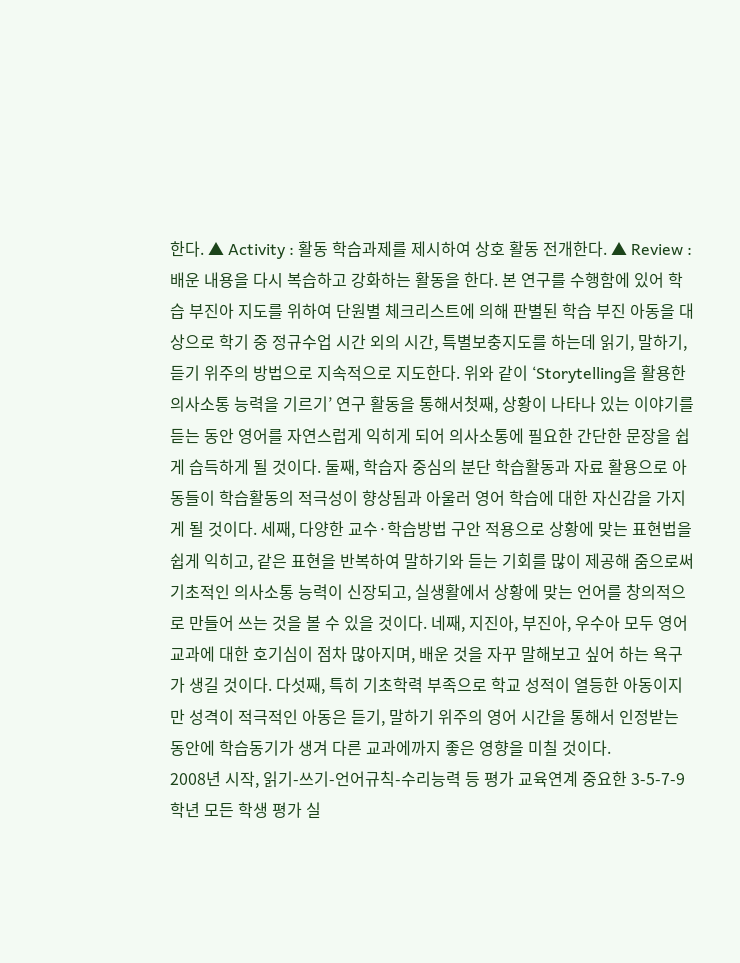한다. ▲ Activity : 활동 학습과제를 제시하여 상호 활동 전개한다. ▲ Review : 배운 내용을 다시 복습하고 강화하는 활동을 한다. 본 연구를 수행함에 있어 학습 부진아 지도를 위하여 단원별 체크리스트에 의해 판별된 학습 부진 아동을 대상으로 학기 중 정규수업 시간 외의 시간, 특별보충지도를 하는데 읽기, 말하기, 듣기 위주의 방법으로 지속적으로 지도한다. 위와 같이 ‘Storytelling을 활용한 의사소통 능력을 기르기’ 연구 활동을 통해서첫째, 상황이 나타나 있는 이야기를 듣는 동안 영어를 자연스럽게 익히게 되어 의사소통에 필요한 간단한 문장을 쉽게 습득하게 될 것이다. 둘째, 학습자 중심의 분단 학습활동과 자료 활용으로 아동들이 학습활동의 적극성이 향상됨과 아울러 영어 학습에 대한 자신감을 가지게 될 것이다. 세째, 다양한 교수·학습방법 구안 적용으로 상황에 맞는 표현법을 쉽게 익히고, 같은 표현을 반복하여 말하기와 듣는 기회를 많이 제공해 줌으로써 기초적인 의사소통 능력이 신장되고, 실생활에서 상황에 맞는 언어를 창의적으로 만들어 쓰는 것을 볼 수 있을 것이다. 네째, 지진아, 부진아, 우수아 모두 영어 교과에 대한 호기심이 점차 많아지며, 배운 것을 자꾸 말해보고 싶어 하는 욕구가 생길 것이다. 다섯째, 특히 기초학력 부족으로 학교 성적이 열등한 아동이지만 성격이 적극적인 아동은 듣기, 말하기 위주의 영어 시간을 통해서 인정받는 동안에 학습동기가 생겨 다른 교과에까지 좋은 영향을 미칠 것이다.
2008년 시작, 읽기-쓰기-언어규칙-수리능력 등 평가 교육연계 중요한 3-5-7-9 학년 모든 학생 평가 실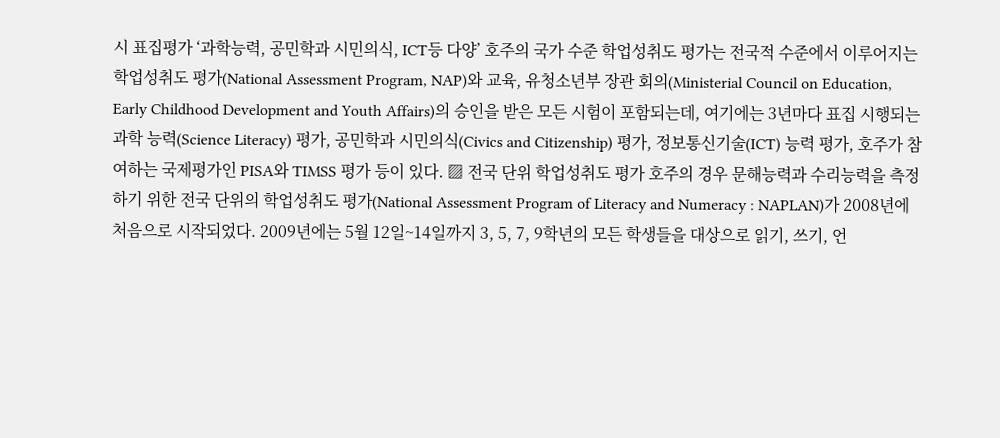시 표집평가 ‘과학능력, 공민학과 시민의식, ICT등 다양’ 호주의 국가 수준 학업성취도 평가는 전국적 수준에서 이루어지는 학업성취도 평가(National Assessment Program, NAP)와 교육, 유청소년부 장관 회의(Ministerial Council on Education, Early Childhood Development and Youth Affairs)의 승인을 받은 모든 시험이 포함되는데, 여기에는 3년마다 표집 시행되는 과학 능력(Science Literacy) 평가, 공민학과 시민의식(Civics and Citizenship) 평가, 정보통신기술(ICT) 능력 평가, 호주가 참여하는 국제평가인 PISA와 TIMSS 평가 등이 있다. ▨ 전국 단위 학업성취도 평가 호주의 경우 문해능력과 수리능력을 측정하기 위한 전국 단위의 학업성취도 평가(National Assessment Program of Literacy and Numeracy : NAPLAN)가 2008년에 처음으로 시작되었다. 2009년에는 5월 12일~14일까지 3, 5, 7, 9학년의 모든 학생들을 대상으로 읽기, 쓰기, 언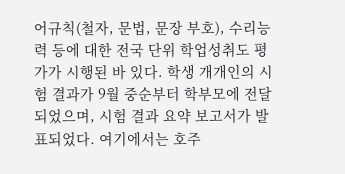어규칙(철자, 문법, 문장 부호), 수리능력 등에 대한 전국 단위 학업성취도 평가가 시행된 바 있다. 학생 개개인의 시험 결과가 9월 중순부터 학부모에 전달되었으며, 시험 결과 요약 보고서가 발표되었다. 여기에서는 호주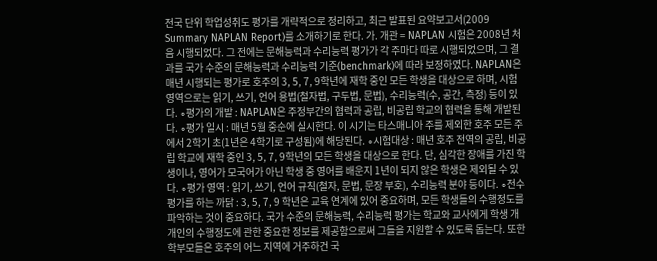전국 단위 학업성취도 평가를 개략적으로 정리하고, 최근 발표된 요약보고서(2009 Summary NAPLAN Report)를 소개하기로 한다. 가. 개관 = NAPLAN 시험은 2008년 처음 시행되었다. 그 전에는 문해능력과 수리능력 평가가 각 주마다 따로 시행되었으며, 그 결과를 국가 수준의 문해능력과 수리능력 기준(benchmark)에 따라 보정하였다. NAPLAN은 매년 시행되는 평가로 호주의 3, 5, 7, 9학년에 재학 중인 모든 학생을 대상으로 하며, 시험 영역으로는 읽기, 쓰기, 언어 용법(철자법, 구두법, 문법), 수리능력(수, 공간, 측정) 등이 있다. ∘평가의 개발 : NAPLAN은 주정부간의 협력과 공립, 비공립 학교의 협력을 통해 개발된다. ∘평가 일시 : 매년 5월 중순에 실시한다. 이 시기는 타스매니아 주를 제외한 호주 모든 주에서 2학기 초(1년은 4학기로 구성됨)에 해당된다. ∘시험대상 : 매년 호주 전역의 공립, 비공립 학교에 재학 중인 3, 5, 7, 9학년의 모든 학생을 대상으로 한다. 단, 심각한 장애를 가진 학생이나, 영어가 모국어가 아닌 학생 중 영어를 배운지 1년이 되지 않은 학생은 제외될 수 있다. ∘평가 영역 : 읽기, 쓰기, 언어 규칙(철자, 문법, 문장 부호), 수리능력 분야 등이다. ∘전수평가를 하는 까닭 : 3, 5, 7, 9 학년은 교육 연계에 있어 중요하며, 모든 학생들의 수행정도를 파악하는 것이 중요하다. 국가 수준의 문해능력, 수리능력 평가는 학교와 교사에게 학생 개개인의 수행정도에 관한 중요한 정보를 제공함으로써 그들을 지원할 수 있도록 돕는다. 또한 학부모들은 호주의 어느 지역에 거주하건 국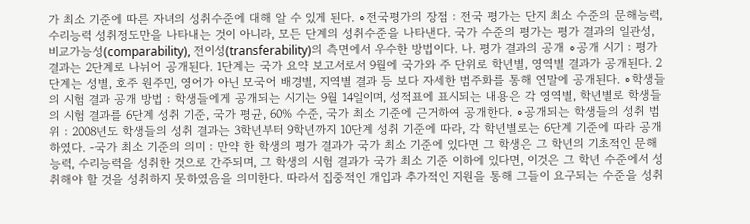가 최소 기준에 따른 자녀의 성취수준에 대해 알 수 있게 된다. ∘전국평가의 장점 : 전국 평가는 단지 최소 수준의 문해능력, 수리능력 성취정도만을 나타내는 것이 아니라, 모든 단계의 성취수준을 나타낸다. 국가 수준의 평가는 평가 결과의 일관성, 비교가능성(comparability), 전이성(transferability)의 측면에서 우수한 방법이다. 나. 평가 결과의 공개 ∘공개 시기 : 평가 결과는 2단계로 나뉘어 공개된다. 1단계는 국가 요약 보고서로서 9월에 국가와 주 단위로 학년별, 영역별 결과가 공개된다. 2단계는 성별, 호주 원주민, 영어가 아닌 모국어 배경별, 지역별 결과 등 보다 자세한 범주화를 통해 연말에 공개된다. ∘학생들의 시험 결과 공개 방법 : 학생들에게 공개되는 시기는 9월 14일이며, 성적표에 표시되는 내용은 각 영역별, 학년별로 학생들의 시험 결과를 6단계 성취 기준, 국가 평균, 60% 수준, 국가 최소 기준에 근거하여 공개한다. ∘공개되는 학생들의 성취 범위 : 2008년도 학생들의 성취 결과는 3학년부터 9학년까지 10단계 성취 기준에 따라, 각 학년별로는 6단계 기준에 따라 공개하였다. -국가 최소 기준의 의미 : 만약 한 학생의 평가 결과가 국가 최소 기준에 있다면 그 학생은 그 학년의 기초적인 문해능력, 수리능력을 성취한 것으로 간주되며, 그 학생의 시험 결과가 국가 최소 기준 이하에 있다면, 이것은 그 학년 수준에서 성취해야 할 것을 성취하지 못하였음을 의미한다. 따라서 집중적인 개입과 추가적인 지원을 통해 그들이 요구되는 수준을 성취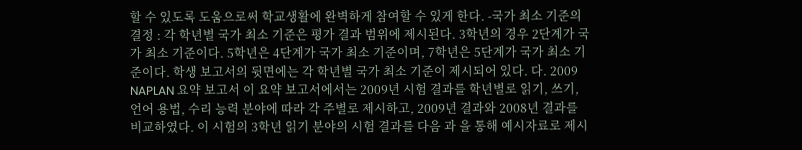할 수 있도록 도움으로써 학교생활에 완벽하게 참여할 수 있게 한다. -국가 최소 기준의 결정 : 각 학년별 국가 최소 기준은 평가 결과 범위에 제시된다. 3학년의 경우 2단계가 국가 최소 기준이다. 5학년은 4단계가 국가 최소 기준이며, 7학년은 5단계가 국가 최소 기준이다. 학생 보고서의 뒷면에는 각 학년별 국가 최소 기준이 제시되어 있다. 다. 2009 NAPLAN 요약 보고서 이 요약 보고서에서는 2009년 시험 결과를 학년별로 읽기, 쓰기, 언어 용법, 수리 능력 분야에 따라 각 주별로 제시하고, 2009년 결과와 2008년 결과를 비교하였다. 이 시험의 3학년 읽기 분야의 시험 결과를 다음 과 을 통해 예시자료로 제시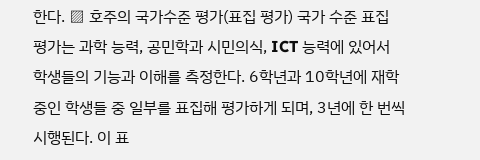한다. ▨ 호주의 국가수준 평가(표집 평가) 국가 수준 표집 평가는 과학 능력, 공민학과 시민의식, ICT 능력에 있어서 학생들의 기능과 이해를 측정한다. 6학년과 10학년에 재학 중인 학생들 중 일부를 표집해 평가하게 되며, 3년에 한 번씩 시행된다. 이 표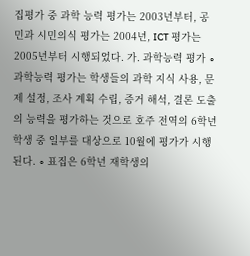집평가 중 과학 능력 평가는 2003년부터, 공민과 시민의식 평가는 2004년, ICT 평가는 2005년부터 시행되었다. 가. 과학능력 평가 ∘ 과학능력 평가는 학생들의 과학 지식 사용, 문제 설정, 조사 계획 수립, 증거 해석, 결론 도출의 능력을 평가하는 것으로 호주 전역의 6학년 학생 중 일부를 대상으로 10월에 평가가 시행된다. ∘ 표집은 6학년 재학생의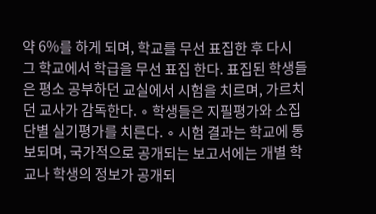약 6%를 하게 되며, 학교를 무선 표집한 후 다시 그 학교에서 학급을 무선 표집 한다. 표집된 학생들은 평소 공부하던 교실에서 시험을 치르며, 가르치던 교사가 감독한다. ∘ 학생들은 지필평가와 소집단별 실기평가를 치른다. ∘ 시험 결과는 학교에 통보되며, 국가적으로 공개되는 보고서에는 개별 학교나 학생의 정보가 공개되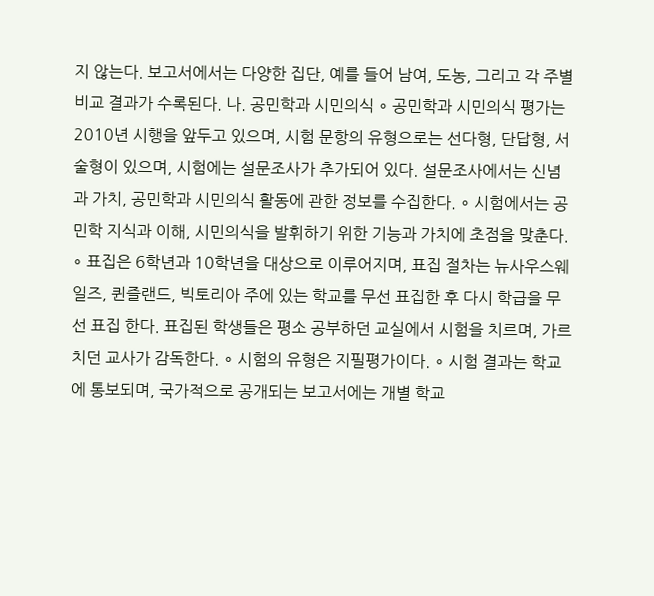지 않는다. 보고서에서는 다양한 집단, 예를 들어 남여, 도농, 그리고 각 주별 비교 결과가 수록된다. 나. 공민학과 시민의식 ∘ 공민학과 시민의식 평가는 2010년 시행을 앞두고 있으며, 시험 문항의 유형으로는 선다형, 단답형, 서술형이 있으며, 시험에는 설문조사가 추가되어 있다. 설문조사에서는 신념과 가치, 공민학과 시민의식 활동에 관한 정보를 수집한다. ∘ 시험에서는 공민학 지식과 이해, 시민의식을 발휘하기 위한 기능과 가치에 초점을 맞춘다. ∘ 표집은 6학년과 10학년을 대상으로 이루어지며, 표집 절차는 뉴사우스웨일즈, 퀸즐랜드, 빅토리아 주에 있는 학교를 무선 표집한 후 다시 학급을 무선 표집 한다. 표집된 학생들은 평소 공부하던 교실에서 시험을 치르며, 가르치던 교사가 감독한다. ∘ 시험의 유형은 지필평가이다. ∘ 시험 결과는 학교에 통보되며, 국가적으로 공개되는 보고서에는 개별 학교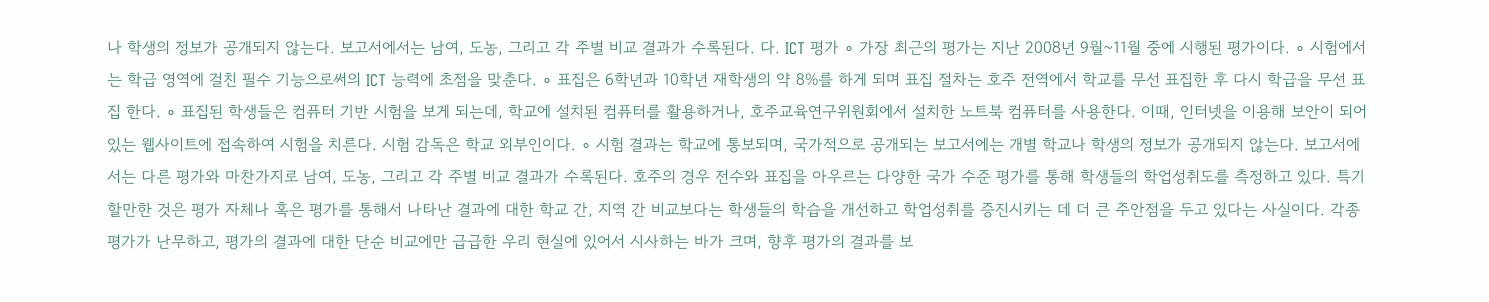나 학생의 정보가 공개되지 않는다. 보고서에서는 남여, 도농, 그리고 각 주별 비교 결과가 수록된다. 다. ICT 평가 ∘ 가장 최근의 평가는 지난 2008년 9월~11월 중에 시행된 평가이다. ∘ 시험에서는 학급 영역에 걸친 필수 기능으로써의 ICT 능력에 초점을 맞춘다. ∘ 표집은 6학년과 10학년 재학생의 약 8%를 하게 되며 표집 절차는 호주 전역에서 학교를 무선 표집한 후 다시 학급을 무선 표집 한다. ∘ 표집된 학생들은 컴퓨터 기반 시험을 보게 되는데, 학교에 설치된 컴퓨터를 활용하거나, 호주교육연구위원회에서 설치한 노트북 컴퓨터를 사용한다. 이때, 인터넷을 이용해 보안이 되어 있는 웹사이트에 접속하여 시험을 치른다. 시험 감독은 학교 외부인이다. ∘ 시험 결과는 학교에 통보되며, 국가적으로 공개되는 보고서에는 개별 학교나 학생의 정보가 공개되지 않는다. 보고서에서는 다른 평가와 마찬가지로 남여, 도농, 그리고 각 주별 비교 결과가 수록된다. 호주의 경우 전수와 표집을 아우르는 다양한 국가 수준 평가를 통해 학생들의 학업성취도를 측정하고 있다. 특기할만한 것은 평가 자체나 혹은 평가를 통해서 나타난 결과에 대한 학교 간, 지역 간 비교보다는 학생들의 학습을 개선하고 학업성취를 증진시키는 데 더 큰 주안점을 두고 있다는 사실이다. 각종 평가가 난무하고, 평가의 결과에 대한 단순 비교에만 급급한 우리 현실에 있어서 시사하는 바가 크며, 향후 평가의 결과를 보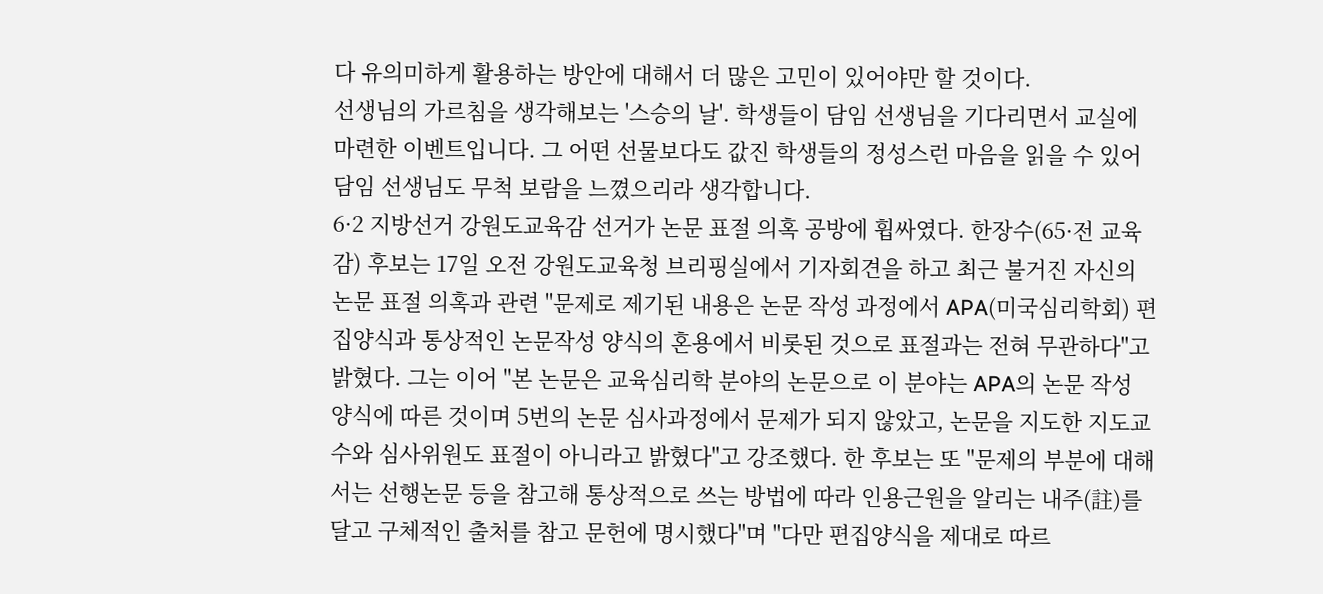다 유의미하게 활용하는 방안에 대해서 더 많은 고민이 있어야만 할 것이다.
선생님의 가르침을 생각해보는 '스승의 날'. 학생들이 담임 선생님을 기다리면서 교실에 마련한 이벤트입니다. 그 어떤 선물보다도 값진 학생들의 정성스런 마음을 읽을 수 있어 담임 선생님도 무척 보람을 느꼈으리라 생각합니다.
6·2 지방선거 강원도교육감 선거가 논문 표절 의혹 공방에 휩싸였다. 한장수(65·전 교육감) 후보는 17일 오전 강원도교육청 브리핑실에서 기자회견을 하고 최근 불거진 자신의 논문 표절 의혹과 관련 "문제로 제기된 내용은 논문 작성 과정에서 APA(미국심리학회) 편집양식과 통상적인 논문작성 양식의 혼용에서 비롯된 것으로 표절과는 전혀 무관하다"고 밝혔다. 그는 이어 "본 논문은 교육심리학 분야의 논문으로 이 분야는 APA의 논문 작성 양식에 따른 것이며 5번의 논문 심사과정에서 문제가 되지 않았고, 논문을 지도한 지도교수와 심사위원도 표절이 아니라고 밝혔다"고 강조했다. 한 후보는 또 "문제의 부분에 대해서는 선행논문 등을 참고해 통상적으로 쓰는 방법에 따라 인용근원을 알리는 내주(註)를 달고 구체적인 출처를 참고 문헌에 명시했다"며 "다만 편집양식을 제대로 따르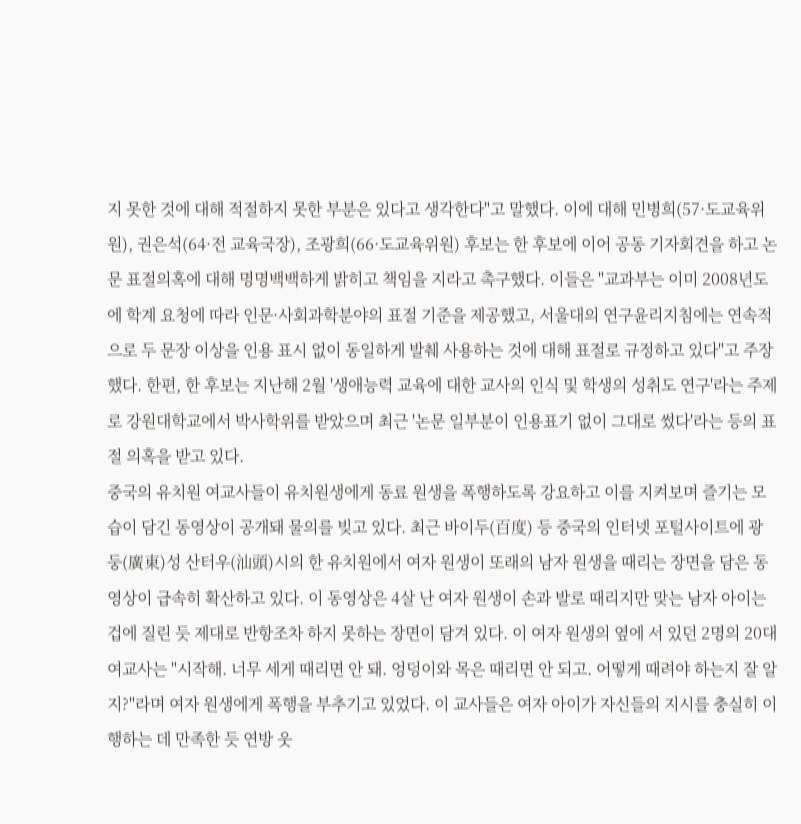지 못한 것에 대해 적절하지 못한 부분은 있다고 생각한다"고 말했다. 이에 대해 민병희(57·도교육위원), 권은석(64·전 교육국장), 조광희(66·도교육위원) 후보는 한 후보에 이어 공동 기자회견을 하고 논문 표절의혹에 대해 명명백백하게 밝히고 책임을 지라고 촉구했다. 이들은 "교과부는 이미 2008년도에 학계 요청에 따라 인문·사회과학분야의 표절 기준을 제공했고, 서울대의 연구윤리지침에는 연속적으로 두 문장 이상을 인용 표시 없이 동일하게 발췌 사용하는 것에 대해 표절로 규정하고 있다"고 주장했다. 한편, 한 후보는 지난해 2월 '생애능력 교육에 대한 교사의 인식 및 학생의 성취도 연구'라는 주제로 강원대학교에서 박사학위를 받았으며 최근 '논문 일부분이 인용표기 없이 그대로 썼다'라는 등의 표절 의혹을 받고 있다.
중국의 유치원 여교사들이 유치원생에게 동료 원생을 폭행하도록 강요하고 이를 지켜보며 즐기는 모습이 담긴 동영상이 공개돼 물의를 빚고 있다. 최근 바이두(百度) 등 중국의 인터넷 포털사이트에 광둥(廣東)성 산터우(汕頭)시의 한 유치원에서 여자 원생이 또래의 남자 원생을 때리는 장면을 담은 동영상이 급속히 확산하고 있다. 이 동영상은 4살 난 여자 원생이 손과 발로 때리지만 맞는 남자 아이는 겁에 질린 듯 제대로 반항조차 하지 못하는 장면이 담겨 있다. 이 여자 원생의 옆에 서 있던 2명의 20대 여교사는 "시작해. 너무 세게 때리면 안 돼. 엉덩이와 목은 때리면 안 되고. 어떻게 때려야 하는지 잘 알지?"라며 여자 원생에게 폭행을 부추기고 있었다. 이 교사들은 여자 아이가 자신들의 지시를 충실히 이행하는 데 만족한 듯 연방 웃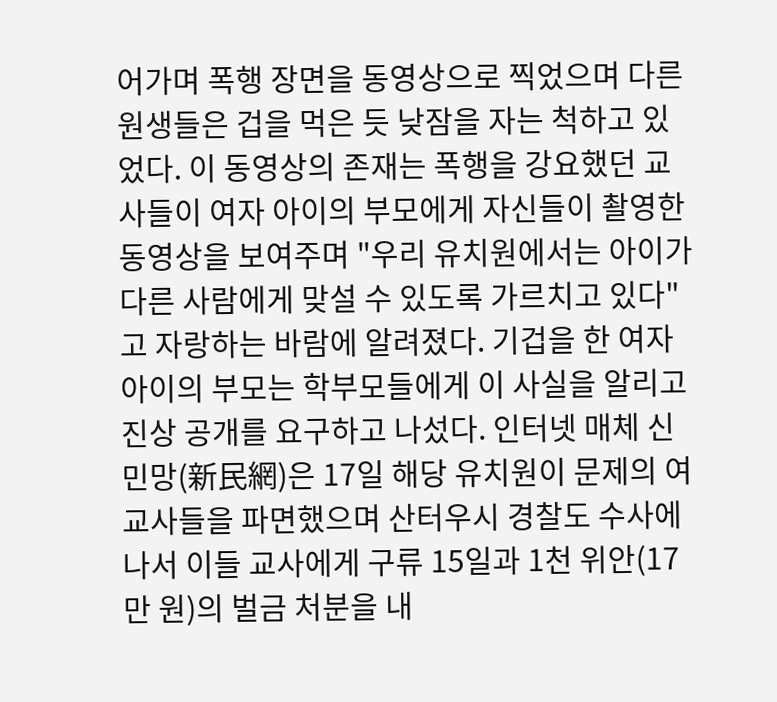어가며 폭행 장면을 동영상으로 찍었으며 다른 원생들은 겁을 먹은 듯 낮잠을 자는 척하고 있었다. 이 동영상의 존재는 폭행을 강요했던 교사들이 여자 아이의 부모에게 자신들이 촬영한 동영상을 보여주며 "우리 유치원에서는 아이가 다른 사람에게 맞설 수 있도록 가르치고 있다"고 자랑하는 바람에 알려졌다. 기겁을 한 여자 아이의 부모는 학부모들에게 이 사실을 알리고 진상 공개를 요구하고 나섰다. 인터넷 매체 신민망(新民網)은 17일 해당 유치원이 문제의 여교사들을 파면했으며 산터우시 경찰도 수사에 나서 이들 교사에게 구류 15일과 1천 위안(17만 원)의 벌금 처분을 내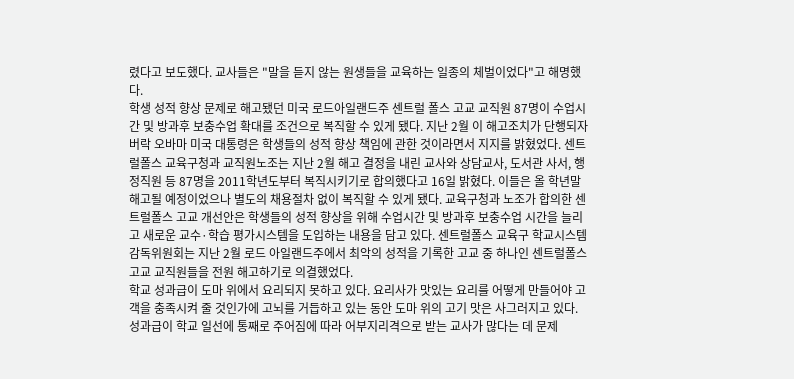렸다고 보도했다. 교사들은 "말을 듣지 않는 원생들을 교육하는 일종의 체벌이었다"고 해명했다.
학생 성적 향상 문제로 해고됐던 미국 로드아일랜드주 센트럴 폴스 고교 교직원 87명이 수업시간 및 방과후 보충수업 확대를 조건으로 복직할 수 있게 됐다. 지난 2월 이 해고조치가 단행되자 버락 오바마 미국 대통령은 학생들의 성적 향상 책임에 관한 것이라면서 지지를 밝혔었다. 센트럴폴스 교육구청과 교직원노조는 지난 2월 해고 결정을 내린 교사와 상담교사, 도서관 사서, 행정직원 등 87명을 2011학년도부터 복직시키기로 합의했다고 16일 밝혔다. 이들은 올 학년말 해고될 예정이었으나 별도의 채용절차 없이 복직할 수 있게 됐다. 교육구청과 노조가 합의한 센트럴폴스 고교 개선안은 학생들의 성적 향상을 위해 수업시간 및 방과후 보충수업 시간을 늘리고 새로운 교수·학습 평가시스템을 도입하는 내용을 담고 있다. 센트럴폴스 교육구 학교시스템 감독위원회는 지난 2월 로드 아일랜드주에서 최악의 성적을 기록한 고교 중 하나인 센트럴폴스 고교 교직원들을 전원 해고하기로 의결했었다.
학교 성과급이 도마 위에서 요리되지 못하고 있다. 요리사가 맛있는 요리를 어떻게 만들어야 고객을 충족시켜 줄 것인가에 고뇌를 거듭하고 있는 동안 도마 위의 고기 맛은 사그러지고 있다. 성과급이 학교 일선에 통째로 주어짐에 따라 어부지리격으로 받는 교사가 많다는 데 문제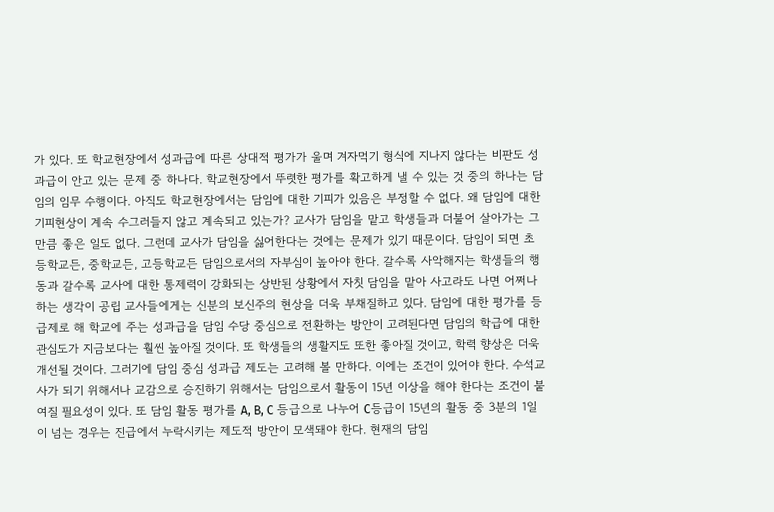가 있다. 또 학교현장에서 성과급에 따른 상대적 평가가 울며 겨자먹기 형식에 지나지 않다는 비판도 성과급이 안고 있는 문제 중 하나다. 학교현장에서 뚜렷한 평가를 확고하게 낼 수 있는 것 중의 하나는 담임의 임무 수행이다. 아직도 학교현장에서는 담임에 대한 기피가 있음은 부정할 수 없다. 왜 담임에 대한 기피현상이 계속 수그러들지 않고 계속되고 있는가? 교사가 담임을 맡고 학생들과 더불어 살아가는 그만큼 좋은 일도 없다. 그런데 교사가 담임을 싫어한다는 것에는 문제가 있기 때문이다. 담임이 되면 초등학교든, 중학교든, 고등학교든 담임으로서의 자부심이 높아야 한다. 갈수록 사악해지는 학생들의 행동과 갈수록 교사에 대한 통제력이 강화되는 상반된 상황에서 자칫 담임을 맡아 사고라도 나면 어쩌나 하는 생각이 공립 교사들에게는 신분의 보신주의 현상을 더욱 부채질하고 있다. 담임에 대한 평가를 등급제로 해 학교에 주는 성과급을 담임 수당 중심으로 전환하는 방안이 고려된다면 담임의 학급에 대한 관심도가 지금보다는 훨씬 높아질 것이다. 또 학생들의 생활지도 또한 좋아질 것이고, 학력 향상은 더욱 개선될 것이다. 그러기에 담임 중심 성과급 제도는 고려해 볼 만하다. 이에는 조건이 있어야 한다. 수석교사가 되기 위해서나 교감으로 승진하기 위해서는 담임으로서 활동이 15년 이상을 해야 한다는 조건이 붙여질 필요성이 있다. 또 담임 활동 평가를 A, B, C 등급으로 나누어 C등급이 15년의 활동 중 3분의 1일이 넘는 경우는 진급에서 누락시키는 제도적 방안이 모색돼야 한다. 현재의 담임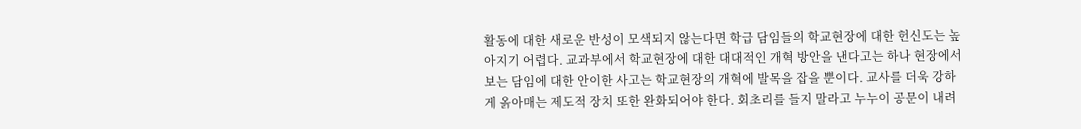활동에 대한 새로운 반성이 모색되지 않는다면 학급 담임들의 학교현장에 대한 헌신도는 높아지기 어렵다. 교과부에서 학교현장에 대한 대대적인 개혁 방안을 낸다고는 하나 현장에서 보는 담임에 대한 안이한 사고는 학교현장의 개혁에 발목을 잡을 뿐이다. 교사를 더욱 강하게 옭아매는 제도적 장치 또한 완화되어야 한다. 회초리를 들지 말라고 누누이 공문이 내려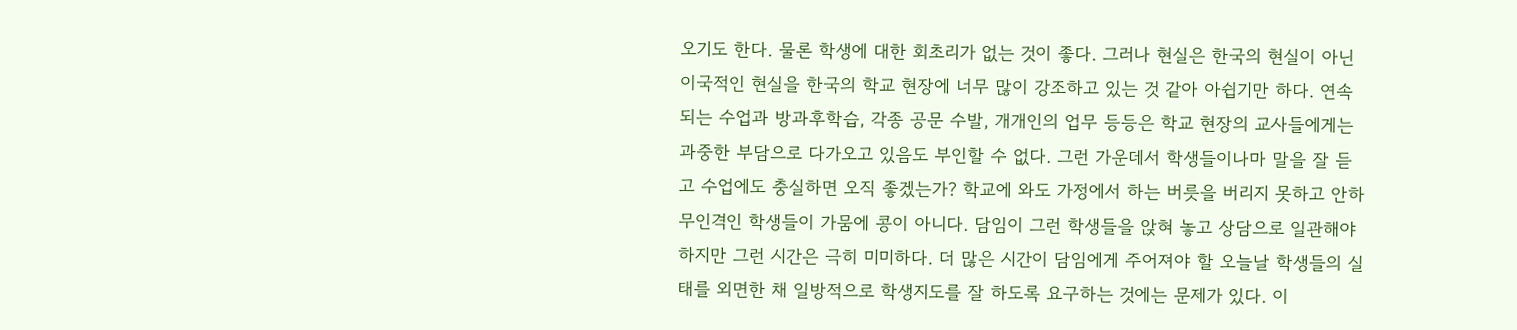오기도 한다. 물론 학생에 대한 회초리가 없는 것이 좋다. 그러나 현실은 한국의 현실이 아닌 이국적인 현실을 한국의 학교 현장에 너무 많이 강조하고 있는 것 같아 아쉽기만 하다. 연속되는 수업과 방과후학습, 각종 공문 수발, 개개인의 업무 등등은 학교 현장의 교사들에게는 과중한 부담으로 다가오고 있음도 부인할 수 없다. 그런 가운데서 학생들이나마 말을 잘 듣고 수업에도 충실하면 오직 좋겠는가? 학교에 와도 가정에서 하는 버릇을 버리지 못하고 안하무인격인 학생들이 가뭄에 콩이 아니다. 담임이 그런 학생들을 앉혀 놓고 상담으로 일관해야 하지만 그런 시간은 극히 미미하다. 더 많은 시간이 담임에게 주어져야 할 오늘날 학생들의 실태를 외면한 채 일방적으로 학생지도를 잘 하도록 요구하는 것에는 문제가 있다. 이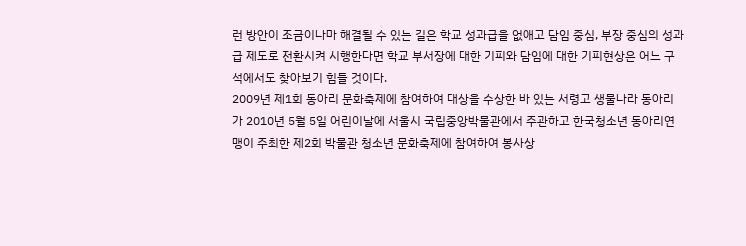런 방안이 조금이나마 해결될 수 있는 길은 학교 성과급을 없애고 담임 중심, 부장 중심의 성과급 제도로 전환시켜 시행한다면 학교 부서장에 대한 기피와 담임에 대한 기피현상은 어느 구석에서도 찾아보기 힘들 것이다.
2009년 제1회 동아리 문화축제에 참여하여 대상을 수상한 바 있는 서령고 생물나라 동아리가 2010년 5월 5일 어린이날에 서울시 국립중앙박물관에서 주관하고 한국청소년 동아리연맹이 주최한 제2회 박물관 청소년 문화축제에 참여하여 봉사상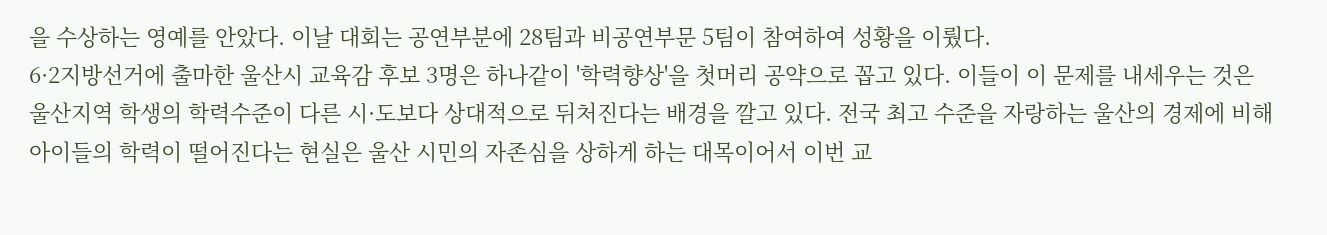을 수상하는 영예를 안았다. 이날 대회는 공연부분에 28팀과 비공연부문 5팀이 참여하여 성황을 이뤘다.
6·2지방선거에 출마한 울산시 교육감 후보 3명은 하나같이 '학력향상'을 첫머리 공약으로 꼽고 있다. 이들이 이 문제를 내세우는 것은 울산지역 학생의 학력수준이 다른 시·도보다 상대적으로 뒤처진다는 배경을 깔고 있다. 전국 최고 수준을 자랑하는 울산의 경제에 비해 아이들의 학력이 떨어진다는 현실은 울산 시민의 자존심을 상하게 하는 대목이어서 이번 교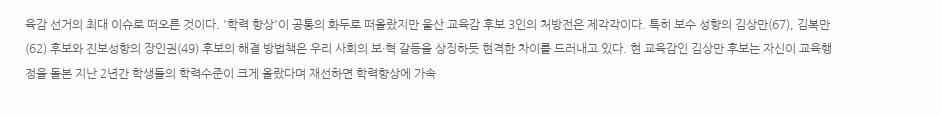육감 선거의 최대 이슈로 떠오른 것이다. '학력 향상'이 공통의 화두로 떠올랐지만 울산 교육감 후보 3인의 처방전은 제각각이다. 특히 보수 성향의 김상만(67), 김복만(62) 후보와 진보성향의 장인권(49) 후보의 해결 방법책은 우리 사회의 보·혁 갈등을 상징하듯 현격한 차이를 드러내고 있다. 현 교육감인 김상만 후보는 자신이 교육행정을 돌본 지난 2년간 학생들의 학력수준이 크게 올랐다며 재선하면 학력향상에 가속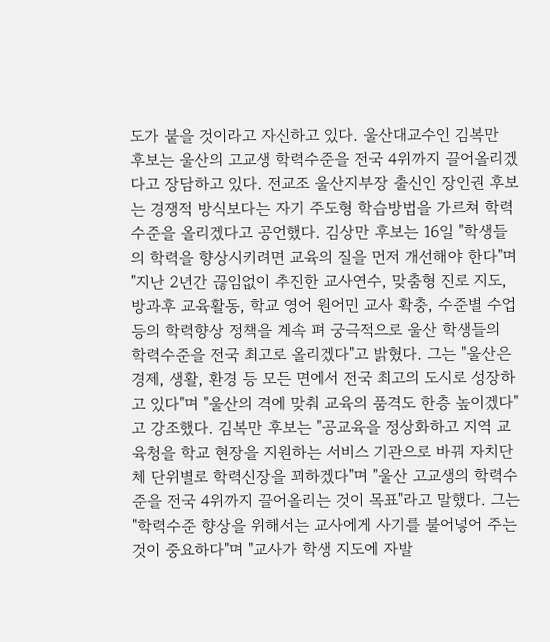도가 붙을 것이라고 자신하고 있다. 울산대교수인 김복만 후보는 울산의 고교생 학력수준을 전국 4위까지 끌어올리겠다고 장담하고 있다. 전교조 울산지부장 출신인 장인권 후보는 경쟁적 방식보다는 자기 주도형 학습방법을 가르쳐 학력수준을 올리겠다고 공언했다. 김상만 후보는 16일 "학생들의 학력을 향상시키려면 교육의 질을 먼저 개선해야 한다"며 "지난 2년간 끊임없이 추진한 교사연수, 맞춤형 진로 지도, 방과후 교육활동, 학교 영어 원어민 교사 확충, 수준별 수업 등의 학력향상 정책을 계속 펴 궁극적으로 울산 학생들의 학력수준을 전국 최고로 올리겠다"고 밝혔다. 그는 "울산은 경제, 생활, 환경 등 모든 면에서 전국 최고의 도시로 성장하고 있다"며 "울산의 격에 맞춰 교육의 품격도 한층 높이겠다"고 강조했다. 김복만 후보는 "공교육을 정상화하고 지역 교육청을 학교 현장을 지원하는 서비스 기관으로 바꿔 자치단체 단위별로 학력신장을 꾀하겠다"며 "울산 고교생의 학력수준을 전국 4위까지 끌어올리는 것이 목표"라고 말했다. 그는 "학력수준 향상을 위해서는 교사에게 사기를 불어넣어 주는 것이 중요하다"며 "교사가 학생 지도에 자발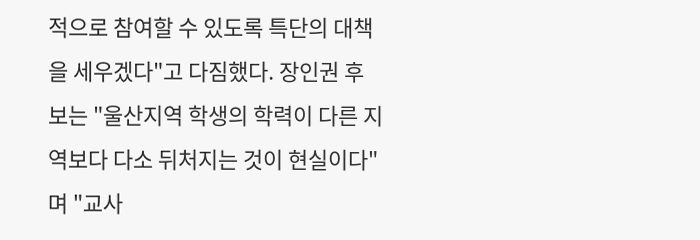적으로 참여할 수 있도록 특단의 대책을 세우겠다"고 다짐했다. 장인권 후보는 "울산지역 학생의 학력이 다른 지역보다 다소 뒤처지는 것이 현실이다"며 "교사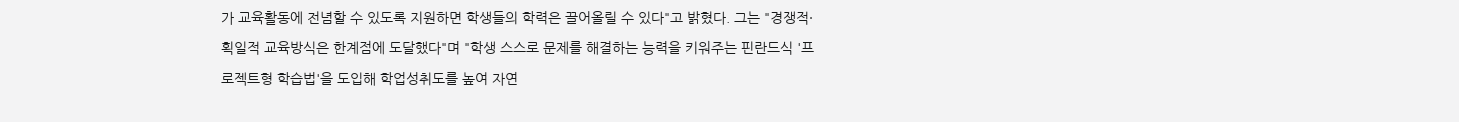가 교육활동에 전념할 수 있도록 지원하면 학생들의 학력은 끌어올릴 수 있다"고 밝혔다. 그는 "경쟁적·획일적 교육방식은 한계점에 도달했다"며 "학생 스스로 문제를 해결하는 능력을 키워주는 핀란드식 '프로젝트형 학습법'을 도입해 학업성취도를 높여 자연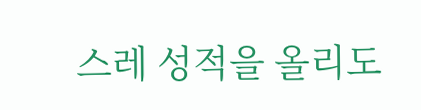스레 성적을 올리도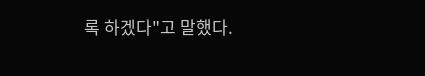록 하겠다"고 말했다.